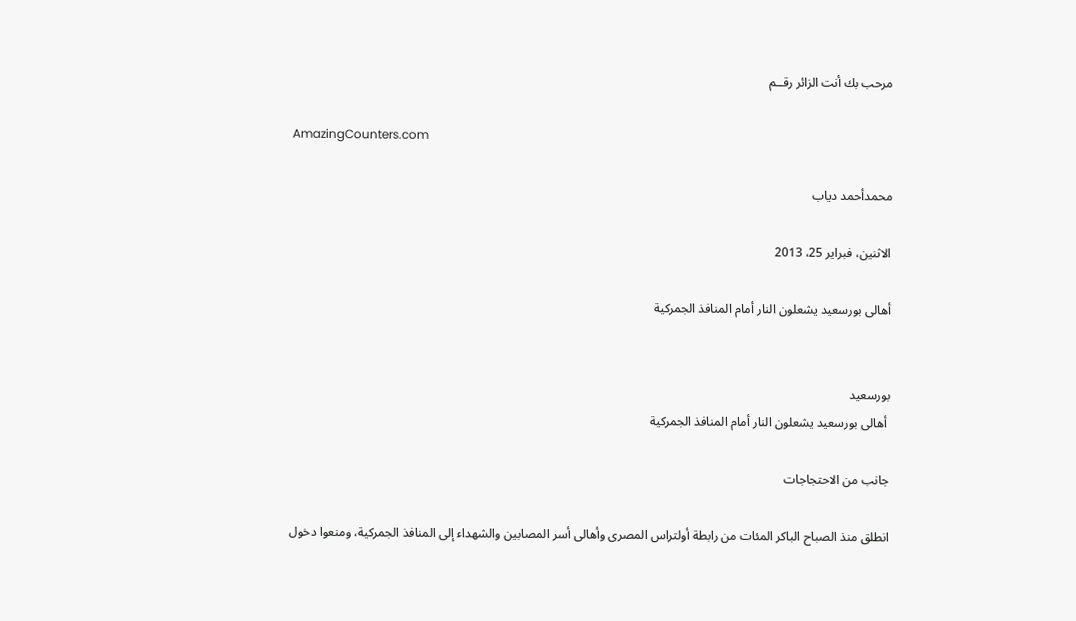مرحب بك أنت الزائر رقــم

AmazingCounters.com

محمدأحمد دياب

الاثنين، فبراير 25، 2013

أهالى بورسعيد يشعلون النار أمام المنافذ الجمركية


بورسعيد
 أهالى بورسعيد يشعلون النار أمام المنافذ الجمركية

جانب من الاحتجاجات

انطلق منذ الصباح الباكر المئات من رابطة أولتراس المصرى وأهالى أسر المصابين والشهداء إلى المنافذ الجمركية، ومنعوا دخول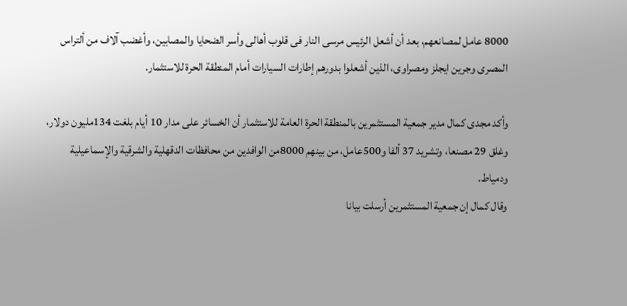8000 عامل لمصانعهم، بعد أن أشعل الرئيس مرسى النار فى قلوب أهالى وأسر الضحايا والمصابين، وأغضب آلاف من ألتراس المصرى وجرين ايجلز ومصراوى، الذين أشعلوا بدورهم إطارات السيارات أمام المنطقة الحرة للاستثمار.

وأكد مجدى كمال مدير جمعية المستثمرين بالمنطقة الحرة العامة للاستثمار أن الخسائر على مدار 10 أيام بلغت 134مليون دولار، وغلق 29 مصنعا، وتشريد 37 ألفا و500عامل، من بينهم 8000من الوافدين من محافظات الدقهلية والشرقية والإسماعيلية ودمياط.
وقال كمال إن جمعية المستثمرين أرسلت بيانا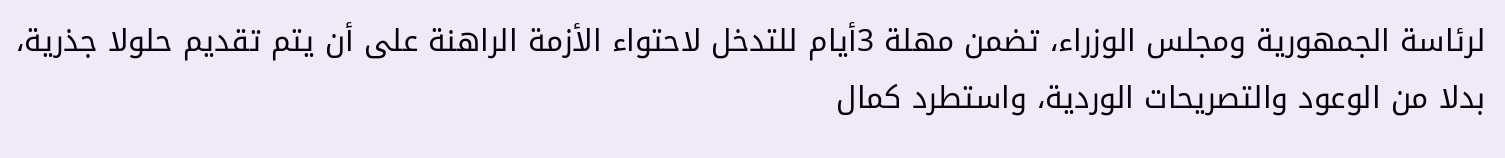لرئاسة الجمهورية ومجلس الوزراء، تضمن مهلة 3أيام للتدخل لاحتواء الأزمة الراهنة على أن يتم تقديم حلولا جذرية، بدلا من الوعود والتصريحات الوردية، واستطرد كمال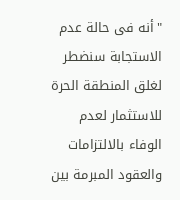"أنه فى حالة عدم الاستجابة سنضطر لغلق المنطقة الحرة للاستثمار لعدم الوفاء بالالتزامات والعقود المبرمة بين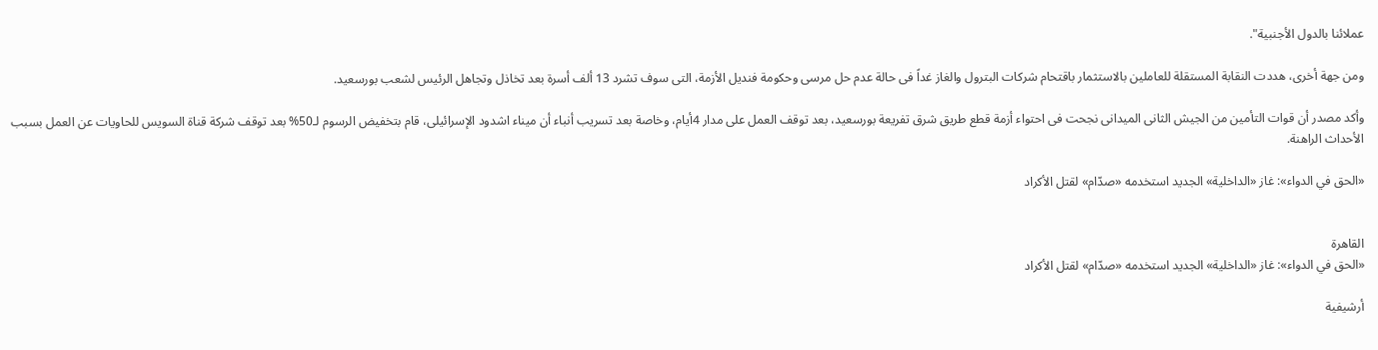عملائنا بالدول الأجنبية".

ومن جهة أخرى، هددت النقابة المستقلة للعاملين بالاستثمار باقتحام شركات البترول والغاز غداً فى حالة عدم حل مرسى وحكومة فنديل الأزمة، التى سوف تشرد 13 ألف أسرة بعد تخاذل وتجاهل الرئيس لشعب بورسعيد.

وأكد مصدر أن قوات التأمين من الجيش الثانى الميدانى نجحت فى احتواء أزمة قطع طريق شرق تفريعة بورسعيد، بعد توقف العمل على مدار 4أيام، وخاصة بعد تسريب أنباء أن ميناء اشدود الإسرائيلى، قام بتخفيض الرسوم لـ50% بعد توقف شركة قناة السويس للحاويات عن العمل بسبب الأحداث الراهنة.

«الحق في الدواء»: غاز «الداخلية» الجديد استخدمه «صدّام» لقتل الأكراد


القاهرة
«الحق في الدواء»: غاز «الداخلية» الجديد استخدمه «صدّام» لقتل الأكراد

أرشيفية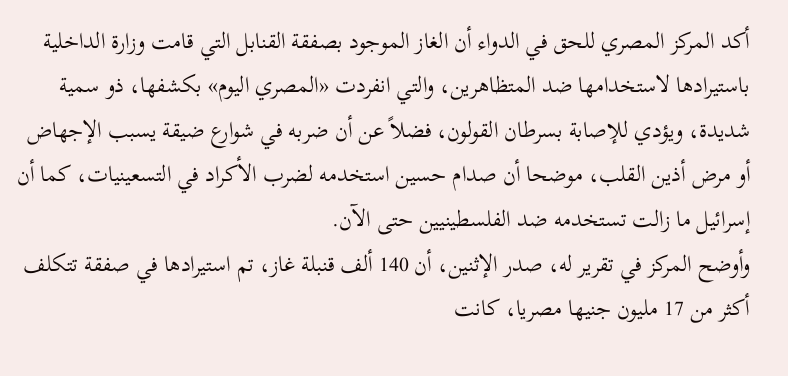أكد المركز المصري للحق في الدواء أن الغاز الموجود بصفقة القنابل التي قامت وزارة الداخلية باستيرادها لاستخدامها ضد المتظاهرين، والتي انفردت «المصري اليوم» بكشفها، ذو سمية شديدة، ويؤدي للإصابة بسرطان القولون، فضلاً عن أن ضربه في شوارع ضيقة يسبب الإجهاض أو مرض أذين القلب، موضحا أن صدام حسين استخدمه لضرب الأكراد في التسعينيات، كما أن إسرائيل ما زالت تستخدمه ضد الفلسطينيين حتى الآن.
وأوضح المركز في تقرير له، صدر الإثنين، أن 140 ألف قنبلة غاز، تم استيرادها في صفقة تتكلف أكثر من 17 مليون جنيها مصريا، كانت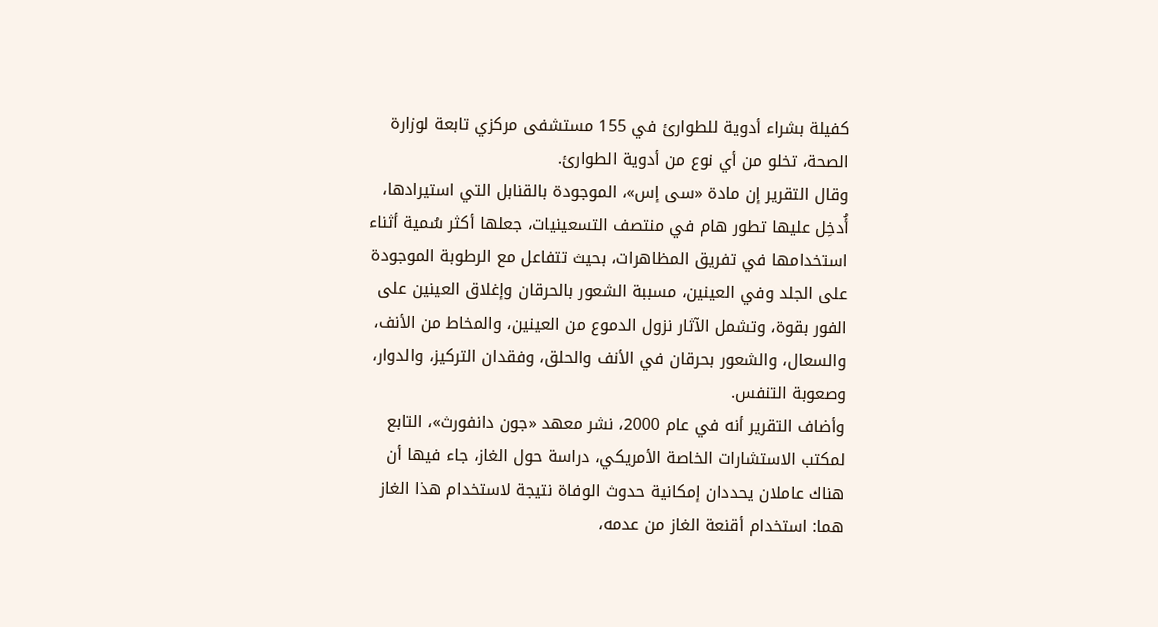كفيلة بشراء أدوية للطوارئ في 155 مستشفى مركزي تابعة لوزارة الصحة، تخلو من أي نوع من أدوية الطوارئ.
وقال التقرير إن مادة «سى إس»، الموجودة بالقنابل التي استيرادها، أُدخِل عليها تطور هام في منتصف التسعينيات، جعلها أكثر سُمية أثناء استخدامها في تفريق المظاهرات، بحيث تتفاعل مع الرطوبة الموجودة على الجلد وفي العينين، مسببة الشعور بالحرقان وإغلاق العينين على الفور بقوة، وتشمل الآثار نزول الدموع من العينين، والمخاط من الأنف، والسعال، والشعور بحرقان في الأنف والحلق، وفقدان التركيز، والدوار، وصعوبة التنفس.
وأضاف التقرير أنه في عام 2000، نشر معهد «جون دانفورث»، التابع لمكتب الاستشارات الخاصة الأمريكي، دراسة حول الغاز، جاء فيها أن هناك عاملان يحددان إمكانية حدوث الوفاة نتيجة لاستخدام هذا الغاز هما: استخدام أقنعة الغاز من عدمه،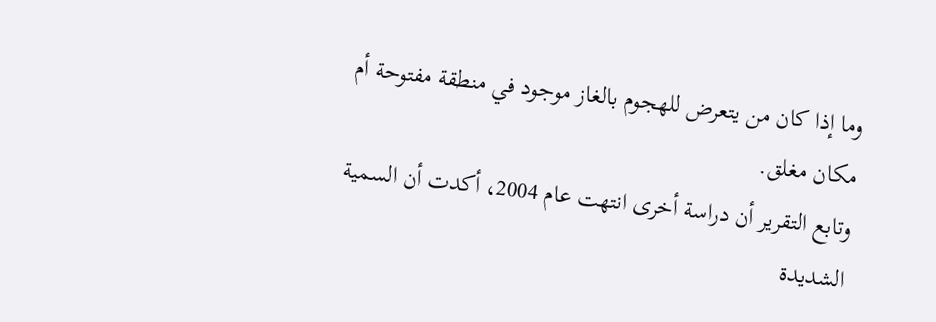وما إذا كان من يتعرض للهجوم بالغاز موجود في منطقة مفتوحة أم مكان مغلق.
وتابع التقرير أن دراسة أخرى انتهت عام 2004، أكدت أن السمية الشديدة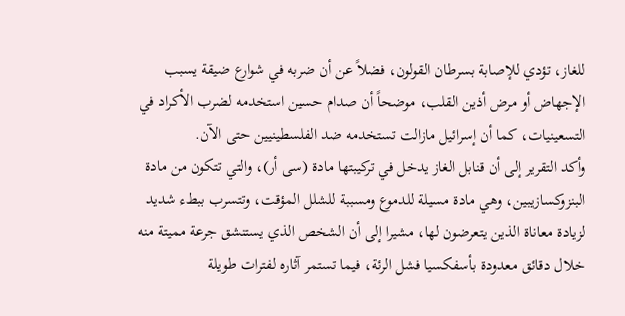للغاز، تؤدي للإصابة بسرطان القولون، فضلاً عن أن ضربه في شوارع ضيقة يسبب الإجهاض أو مرض أذين القلب، موضحاً أن صدام حسين استخدمه لضرب الأكراد في التسعينيات، كما أن إسرائيل مازالت تستخدمه ضد الفلسطينيين حتى الآن.
وأكد التقرير إلى أن قنابل الغاز يدخل في تركيبتها مادة (سى أر)، والتي تتكون من مادة البنزوكسازيبين، وهي مادة مسيلة للدموع ومسببة للشلل المؤقت، وتتسرب ببطء شديد لزيادة معاناة الذين يتعرضون لها، مشيرا إلى أن الشخص الذي يستنشق جرعة مميتة منه خلال دقائق معدودة بأسفكسيا فشل الرئة، فيما تستمر آثاره لفترات طويلة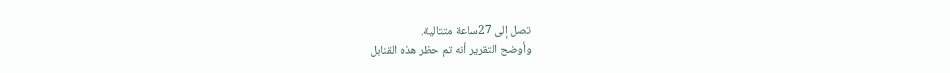تصل إلى 27ساعة متتالية.
وأوضح التقرير أنه تم حظر هذه القنابل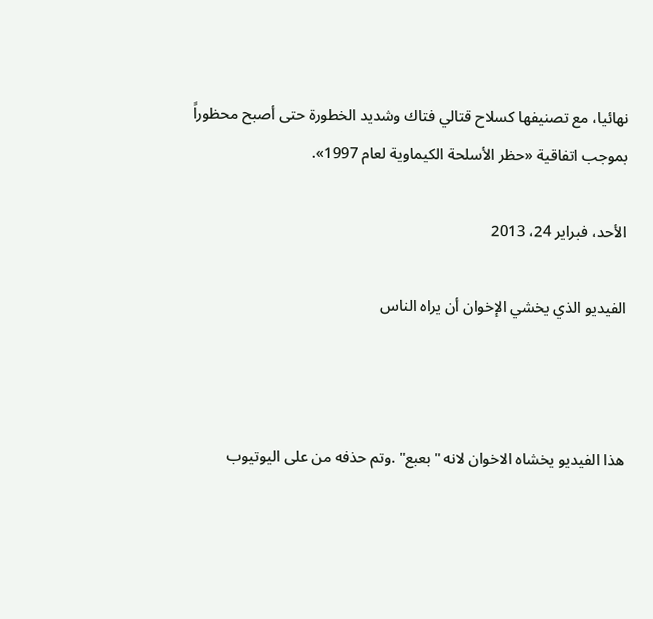نهائيا، مع تصنيفها كسلاح قتالي فتاك وشديد الخطورة حتى أصبح محظوراً بموجب اتفاقية «حظر الأسلحة الكيماوية لعام 1997».

الأحد، فبراير 24، 2013

الفيديو الذي يخشي الإخوان أن يراه الناس



هذا الفيديو يخشاه الاخوان لانه "بعبع" .وتم حذفه من على اليوتيوب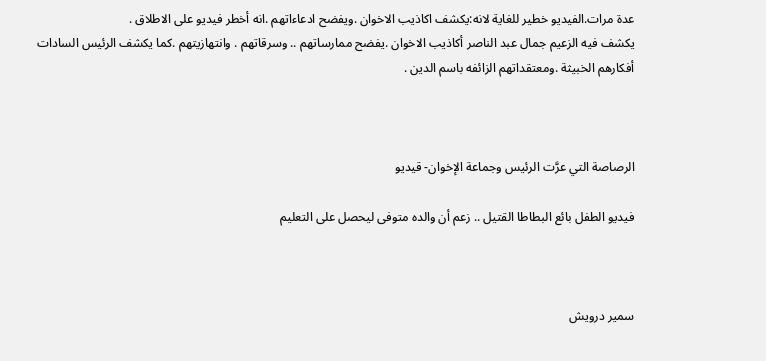عدة مرات.الفيديو خطير للغاية لانه:يكشف اكاذيب الاخوان .ويفضح ادعاءاتهم .انه أخطر فيديو على الاطلاق .
يكشف فيه الزعيم جمال عبد الناصر أكاذيب الاخوان .يفضح ممارساتهم .. وسرقاتهم . وانتهازيتهم .كما يكشف الرئيس السادات أفكارهم الخبيثة .ومعتقداتهم الزائفه باسم الدين .



الرصاصة التي عرَّت الرئيس وجماعة الإخوان- قيديو

فيديو الطفل بائع البطاطا القتيل .. زعم أن والده متوفى ليحصل على التعليم



سمير درويش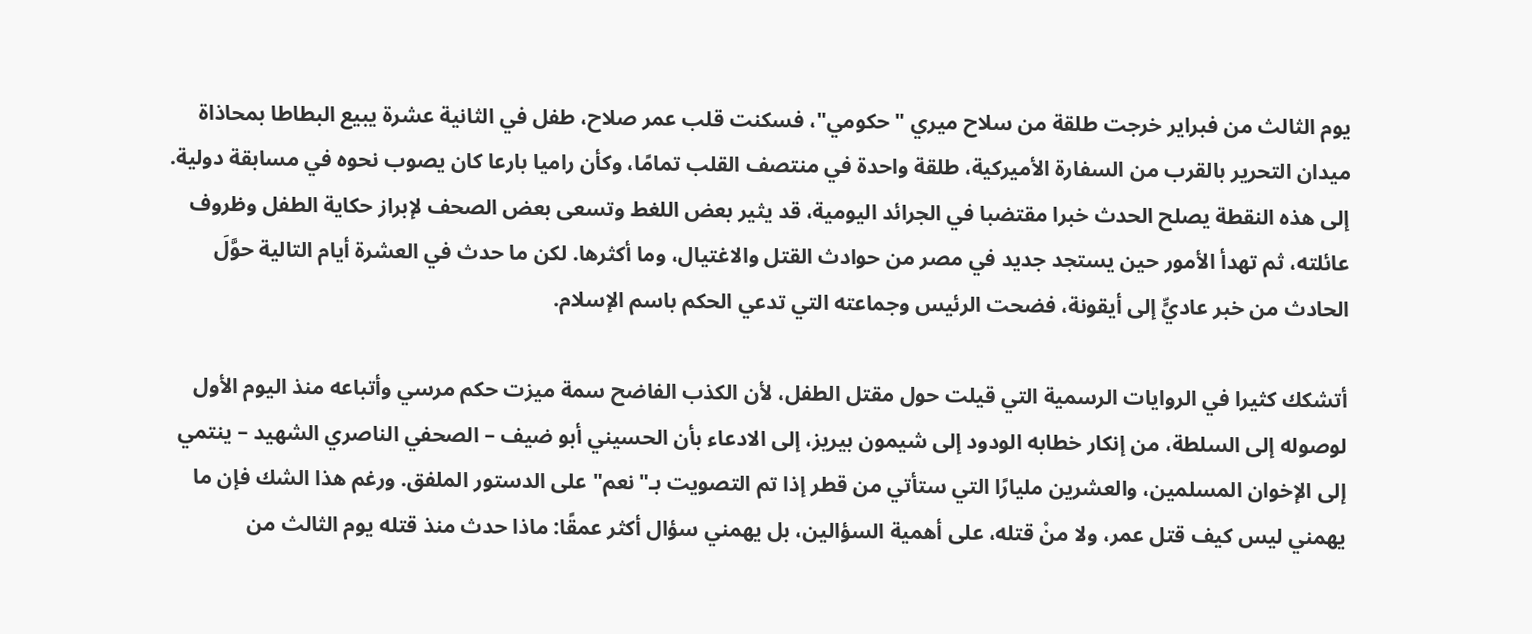يوم الثالث من فبراير خرجت طلقة من سلاح ميري "حكومي"، فسكنت قلب عمر صلاح، طفل في الثانية عشرة يبيع البطاطا بمحاذاة ميدان التحرير بالقرب من السفارة الأميركية، طلقة واحدة في منتصف القلب تمامًا، وكأن راميا بارعا كان يصوب نحوه في مسابقة دولية. إلى هذه النقطة يصلح الحدث خبرا مقتضبا في الجرائد اليومية، قد يثير بعض اللغط وتسعى بعض الصحف لإبراز حكاية الطفل وظروف عائلته، ثم تهدأ الأمور حين يستجد جديد في مصر من حوادث القتل والاغتيال، وما أكثرها. لكن ما حدث في العشرة أيام التالية حوَّلَ الحادث من خبر عاديٍّ إلى أيقونة، فضحت الرئيس وجماعته التي تدعي الحكم باسم الإسلام.

أتشكك كثيرا في الروايات الرسمية التي قيلت حول مقتل الطفل، لأن الكذب الفاضح سمة ميزت حكم مرسي وأتباعه منذ اليوم الأول لوصوله إلى السلطة، من إنكار خطابه الودود إلى شيمون بيريز، إلى الادعاء بأن الحسيني أبو ضيف – الصحفي الناصري الشهيد – ينتمي إلى الإخوان المسلمين، والعشرين مليارًا التي ستأتي من قطر إذا تم التصويت بـ"نعم" على الدستور الملفق. ورغم هذا الشك فإن ما يهمني ليس كيف قتل عمر، ولا منْ قتله، على أهمية السؤالين، بل يهمني سؤال أكثر عمقًا: ماذا حدث منذ قتله يوم الثالث من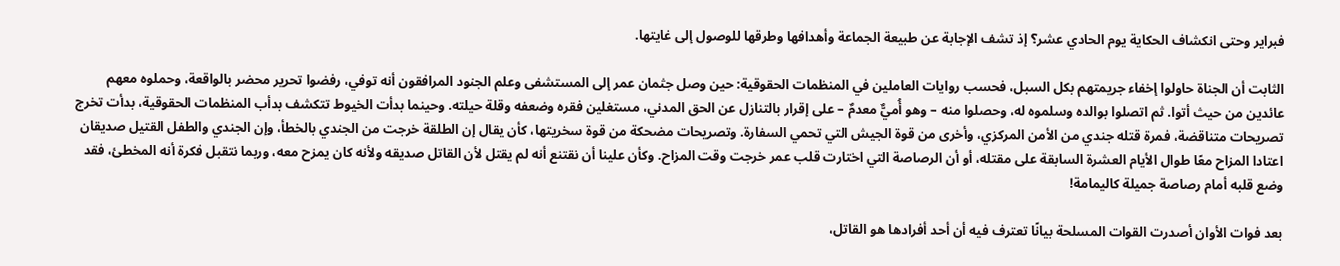فبراير وحتى انكشاف الحكاية يوم الحادي عشر؟ إذ تشف الإجابة عن طبيعة الجماعة وأهدافها وطرقها للوصول إلى غايتها.

الثابت أن الجناة حاولوا إخفاء جريمتهم بكل السبل، فحسب روايات العاملين في المنظمات الحقوقية: حين وصل جثمان عمر إلى المستشفى وعلم الجنود المرافقون أنه توفي، رفضوا تحرير محضر بالواقعة، وحملوه معهم عائدين من حيث أتوا. ثم اتصلوا بوالده وسلموه له، وحصلوا منه – وهو أُميٌّ معدمٌ – على إقرار بالتنازل عن الحق المدني، مستغلين فقره وضعفه وقلة حيلته. وحينما بدأت الخيوط تتكشف بدأب المنظمات الحقوقية، بدأت تخرج تصريحات متناقضة، فمرة قتله جندي من الأمن المركزي، وأخرى من قوة الجيش التي تحمي السفارة. وتصريحات مضحكة من قوة سخريتها، كأن يقال إن الطلقة خرجت من الجندي بالخطأ، وإن الجندي والطفل القتيل صديقان اعتادا المزاح معًا طوال الأيام العشرة السابقة على مقتله، أو أن الرصاصة التي اختارت قلب عمر خرجت وقت المزاح. وكأن علينا أن نقتنع أنه لم يقتل لأن القاتل صديقه ولأنه كان يمزح معه، وربما نتقبل فكرة أنه المخطئ، فقد وضع قلبه أمام رصاصة جميلة كاليمامة!

بعد فوات الأوان أصدرت القوات المسلحة بيانًا تعترف فيه أن أحد أفرادها هو القاتل،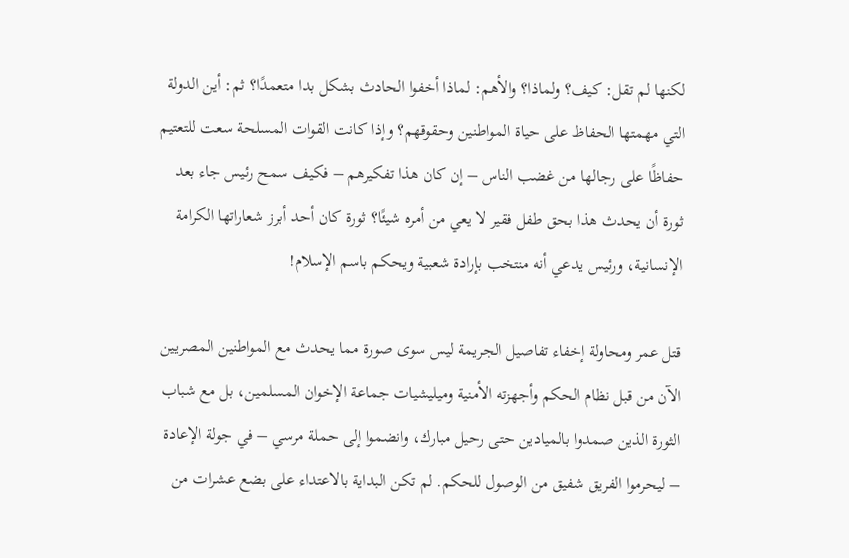لكنها لم تقل: كيف؟ ولماذا؟ والأهم: لماذا أخفوا الحادث بشكل بدا متعمدًا؟ ثم: أين الدولة التي مهمتها الحفاظ على حياة المواطنين وحقوقهم؟ وإذا كانت القوات المسلحة سعت للتعتيم حفاظًا على رجالها من غضب الناس – إن كان هذا تفكيرهم – فكيف سمح رئيس جاء بعد ثورة أن يحدث هذا بحق طفل فقير لا يعي من أمره شيئًا؟ ثورة كان أحد أبرز شعاراتها الكرامة الإنسانية، ورئيس يدعي أنه منتخب بإرادة شعبية ويحكم باسم الإسلام!

قتل عمر ومحاولة إخفاء تفاصيل الجريمة ليس سوى صورة مما يحدث مع المواطنين المصريين الآن من قبل نظام الحكم وأجهزته الأمنية وميليشيات جماعة الإخوان المسلمين، بل مع شباب الثورة الذين صمدوا بالميادين حتى رحيل مبارك، وانضموا إلى حملة مرسي – في جولة الإعادة – ليحرموا الفريق شفيق من الوصول للحكم. لم تكن البداية بالاعتداء على بضع عشرات من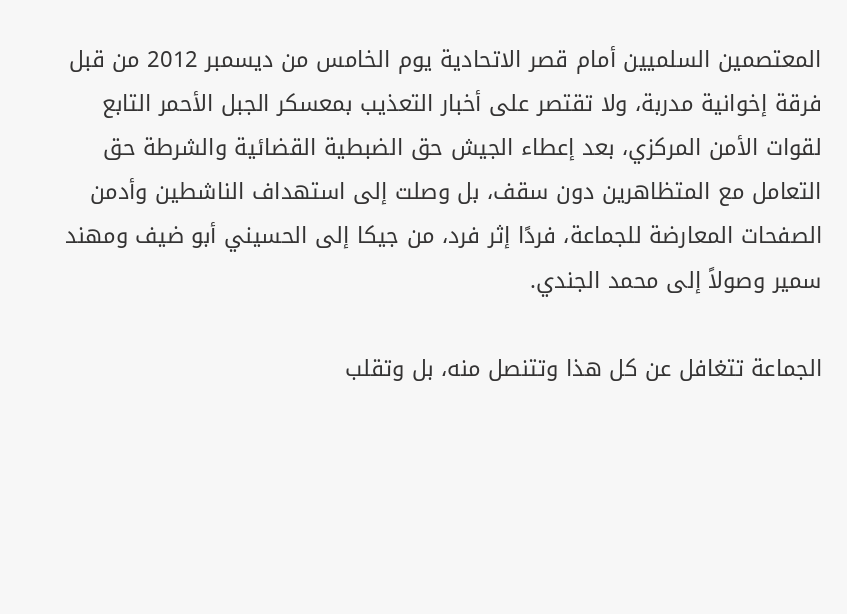المعتصمين السلميين أمام قصر الاتحادية يوم الخامس من ديسمبر 2012 من قبل فرقة إخوانية مدربة، ولا تقتصر على أخبار التعذيب بمعسكر الجبل الأحمر التابع لقوات الأمن المركزي، بعد إعطاء الجيش حق الضبطية القضائية والشرطة حق التعامل مع المتظاهرين دون سقف، بل وصلت إلى استهداف الناشطين وأدمن الصفحات المعارضة للجماعة، فردًا إثر فرد، من جيكا إلى الحسيني أبو ضيف ومهند سمير وصولاً إلى محمد الجندي.

الجماعة تتغافل عن كل هذا وتتنصل منه، بل وتقلب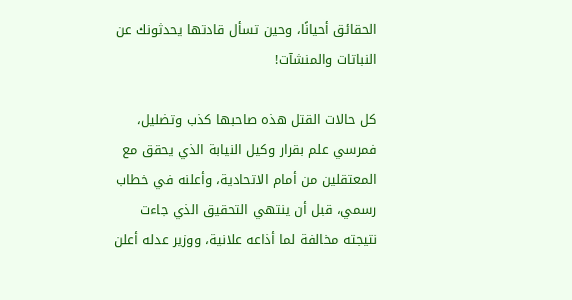الحقائق أحيانًا، وحين تسأل قادتها يحدثونك عن النباتات والمنشآت!

كل حالات القتل هذه صاحبها كذب وتضليل، فمرسي علم بقرار وكيل النيابة الذي يحقق مع المعتقلين من أمام الاتحادية، وأعلنه في خطاب رسمي، قبل أن ينتهي التحقيق الذي جاءت نتيجته مخالفة لما أذاعه علانية، ووزير عدله أعلن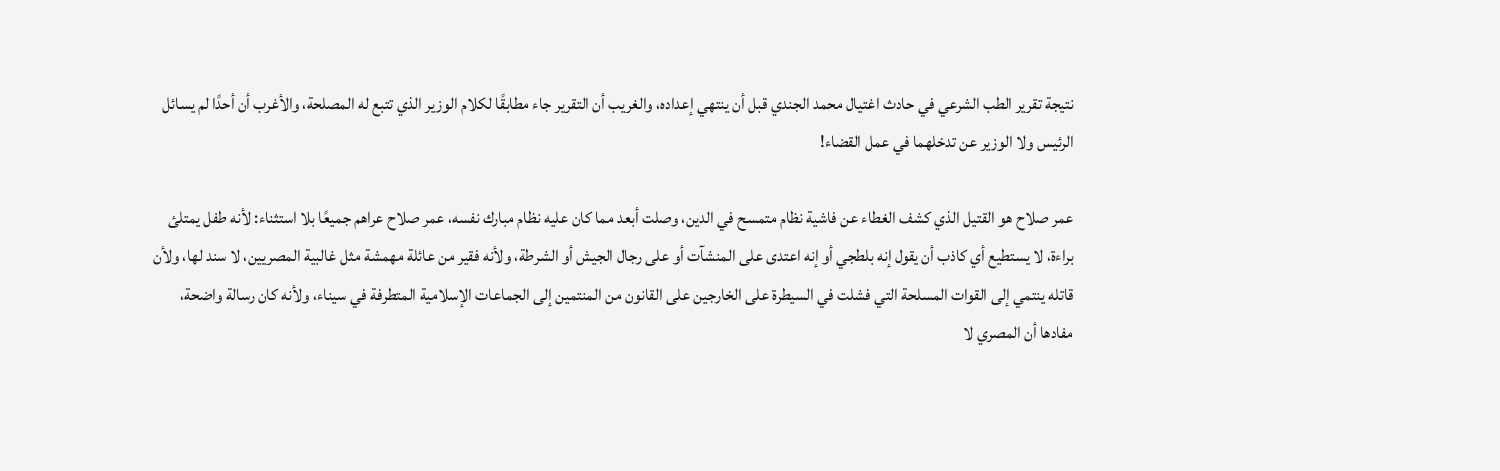نتيجة تقرير الطب الشرعي في حادث اغتيال محمد الجندي قبل أن ينتهي إعداده، والغريب أن التقرير جاء مطابقًا لكلام الوزير الذي تتبع له المصلحة، والأغرب أن أحدًا لم يسائل الرئيس ولا الوزير عن تدخلهما في عمل القضاء!

عمر صلاح هو القتيل الذي كشف الغطاء عن فاشية نظام متمسح في الدين، وصلت أبعد مما كان عليه نظام مبارك نفسه، عمر صلاح عراهم جميعًا بلا استثناء: لأنه طفل يمتلئ براءة، لا يستطيع أي كاذب أن يقول إنه بلطجي أو إنه اعتدى على المنشآت أو على رجال الجيش أو الشرطة، ولأنه فقير من عائلة مهمشة مثل غالبية المصريين، لا سند لها، ولأن قاتله ينتمي إلى القوات المسلحة التي فشلت في السيطرة على الخارجين على القانون من المنتمين إلى الجماعات الإسلامية المتطرفة في سيناء، ولأنه كان رسالة واضحة، مفادها أن المصري لا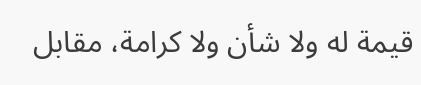قيمة له ولا شأن ولا كرامة، مقابل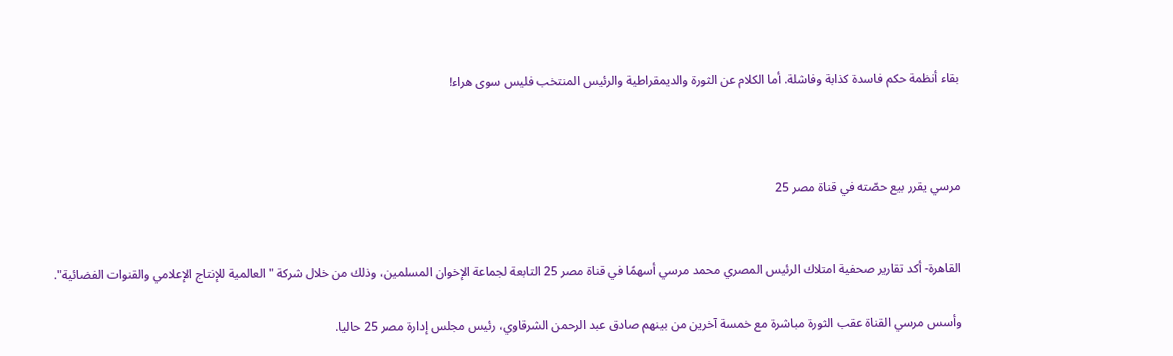بقاء أنظمة حكم فاسدة كذابة وفاشلة. أما الكلام عن الثورة والديمقراطية والرئيس المنتخب فليس سوى هراء!



مرسي يقرر بيع حصّته في قناة مصر 25


القاهرة- أكد تقارير صحفية امتلاك الرئيس المصري محمد مرسي أسهمًا في قناة مصر 25 التابعة لجماعة الإخوان المسلمين، وذلك من خلال شركة "العالمية للإنتاج الإعلامي والقنوات الفضائية".

وأسس مرسي القناة عقب الثورة مباشرة مع خمسة آخرين من بينهم صادق عبد الرحمن الشرقاوي، رئيس مجلس إدارة مصر 25 حاليا.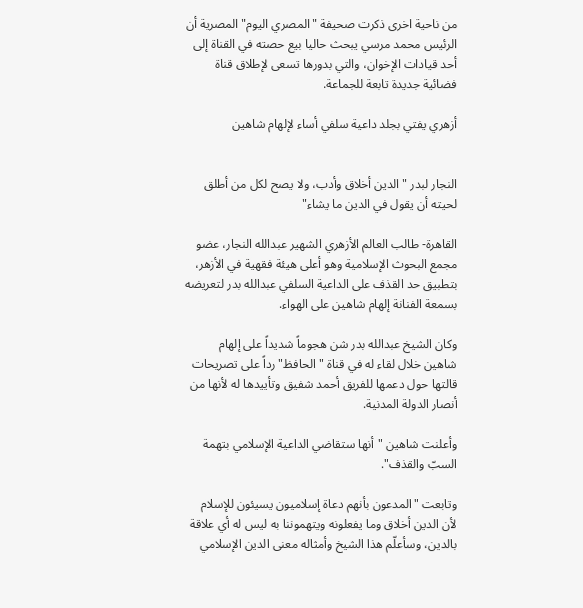من ناحية اخرى ذكرت صحيفة "المصري اليوم" المصرية أن الرئيس محمد مرسي يبحث حاليا بيع حصته في القناة إلى أحد قيادات الإخوان، والتي بدورها تسعى لإطلاق قناة فضائية جديدة تابعة للجماعة.

أزهري يفتي بجلد داعية سلفي أساء لإلهام شاهين


النجار لبدر "الدين أخلاق وأدب، ولا يصح لكل من أطلق لحيته أن يقول في الدين ما يشاء"

القاهرة- طالب العالم الأزهري الشهير عبدالله النجار، عضو مجمع البحوث الإسلامية وهو أعلى هيئة فقهية في الأزهر، بتطبيق حد القذف على الداعية السلفي عبدالله بدر لتعريضه بسمعة الفنانة إلهام شاهين على الهواء.

وكان الشيخ عبدالله بدر شن هجوماً شديداً على إلهام شاهين خلال لقاء له في قناة "الحافظ" رداً على تصريحات قالتها حول دعمها للفريق أحمد شفيق وتأييدها له لأنها من أنصار الدولة المدنية.

وأعلنت شاهين "أنها ستقاضي الداعية الإسلامي بتهمة السبّ والقذف".

وتابعت "المدعون بأنهم دعاة إسلاميون يسيئون للإسلام لأن الدين أخلاق وما يفعلونه ويتهموننا به ليس له أي علاقة بالدين، وسأعلّم هذا الشيخ وأمثاله معنى الدين الإسلامي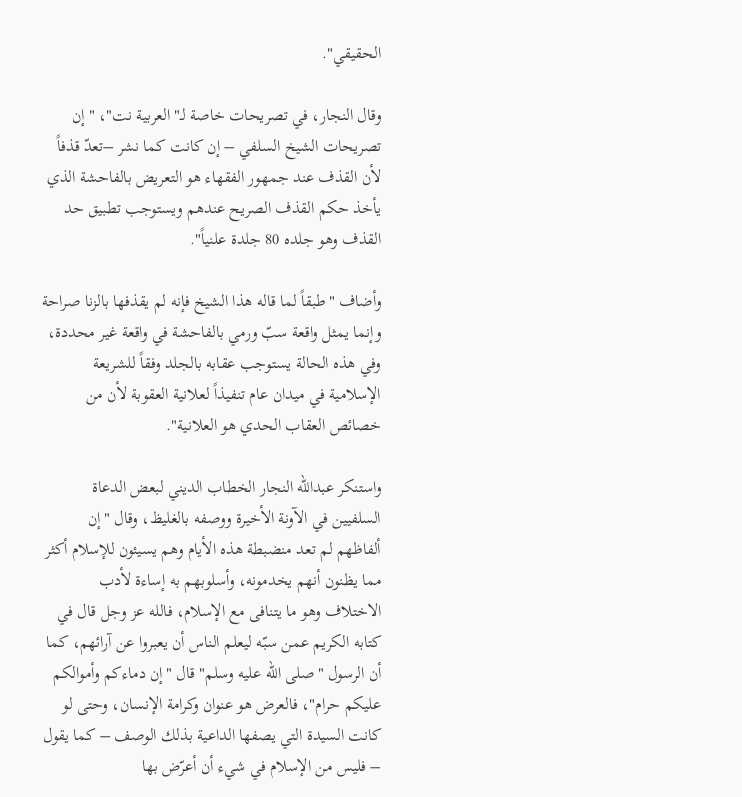الحقيقي".

وقال النجار، في تصريحات خاصة لـ"العربية نت"، " إن تصريحات الشيخ السلفي – إن كانت كما نشر –تعدّ قذفاً لأن القذف عند جمهور الفقهاء هو التعريض بالفاحشة الذي يأخذ حكم القذف الصريح عندهم ويستوجب تطبيق حد القذف وهو جلده 80 جلدة علنياً".

وأضاف "طبقاً لما قاله هذا الشيخ فإنه لم يقذفها بالزنا صراحة وإنما يمثل واقعة سبّ ورمي بالفاحشة في واقعة غير محددة، وفي هذه الحالة يستوجب عقابه بالجلد وفقاً للشريعة الإسلامية في ميدان عام تنفيذاً لعلانية العقوبة لأن من خصائص العقاب الحدي هو العلانية".

واستنكر عبدالله النجار الخطاب الديني لبعض الدعاة السلفيين في الآونة الأخيرة ووصفه بالغليظ، وقال "إن ألفاظهم لم تعد منضبطة هذه الأيام وهم يسيئون للإسلام أكثر مما يظنون أنهم يخدمونه، وأسلوبهم به إساءة لأدب الاختلاف وهو ما يتنافى مع الإسلام، فالله عز وجل قال في كتابه الكريم عمن سبّه ليعلم الناس أن يعبروا عن آرائهم، كما أن الرسول "صلى الله عليه وسلم" قال "إن دماءكم وأموالكم عليكم حرام"، فالعرض هو عنوان وكرامة الإنسان، وحتى لو كانت السيدة التي يصفها الداعية بذلك الوصف – كما يقول – فليس من الإسلام في شيء أن أعرّض بها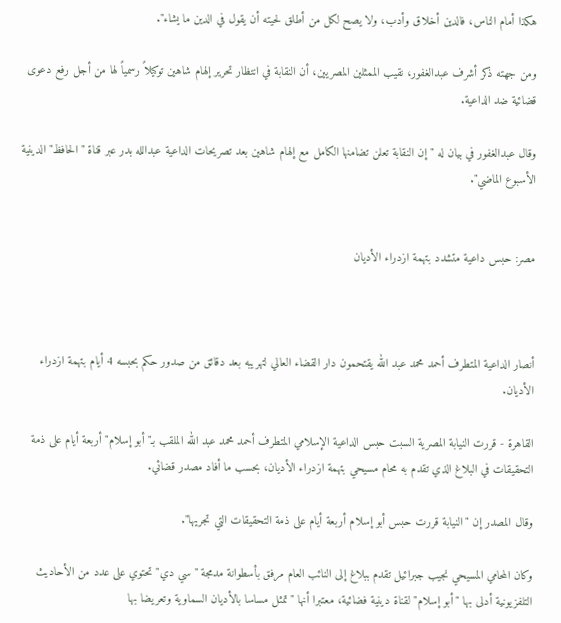هكذا أمام الناس، فالدين أخلاق وأدب، ولا يصح لكل من أطلق لحيته أن يقول في الدين ما يشاء".

ومن جهته ذكر أشرف عبدالغفور، نقيب الممثلين المصريين، أن النقابة في انتظار تحرير إلهام شاهين توكيلاً رسمياً لها من أجل رفع دعوى قضائية ضد الداعية.

وقال عبدالغفور في بيان له "إن النقابة تعلن تضامنها الكامل مع إلهام شاهين بعد تصريحات الداعية عبدالله بدر عبر قناة "الحافظ" الدينية الأسبوع الماضي".


مصر: حبس داعية متشدد بتهمة ازدراء الأديان



أنصار الداعية المتطرف أحمد محمد عبد الله يقتحمون دار القضاء العالي لتهريبه بعد دقائق من صدور حكم بحبسه 4 أيام بتهمة ازدراء الأديان.

القاهرة - قررت النيابة المصرية السبت حبس الداعية الإسلامي المتطرف أحمد محمد عبد الله الملقب بـ"أبو إسلام" أربعة أيام على ذمة التحقيقات في البلاغ الذي تقدم به محام مسيحي بتهمة ازدراء الأديان، بحسب ما أفاد مصدر قضائي.

وقال المصدر إن "النيابة قررت حبس أبو إسلام أربعة أيام على ذمة التحقيقات التي تجريها".

وكان المحامي المسيحي نجيب جبرائيل تقدم ببلاغ إلى النائب العام مرفق بأسطوانة مدمجة "سي دي" تحتوي على عدد من الأحاديث التلفزيونية أدلى بها "أبو إسلام" لقناة دينية فضائية، معتبرا أنها "تمثل مساسا بالأديان السماوية وتعريضا بها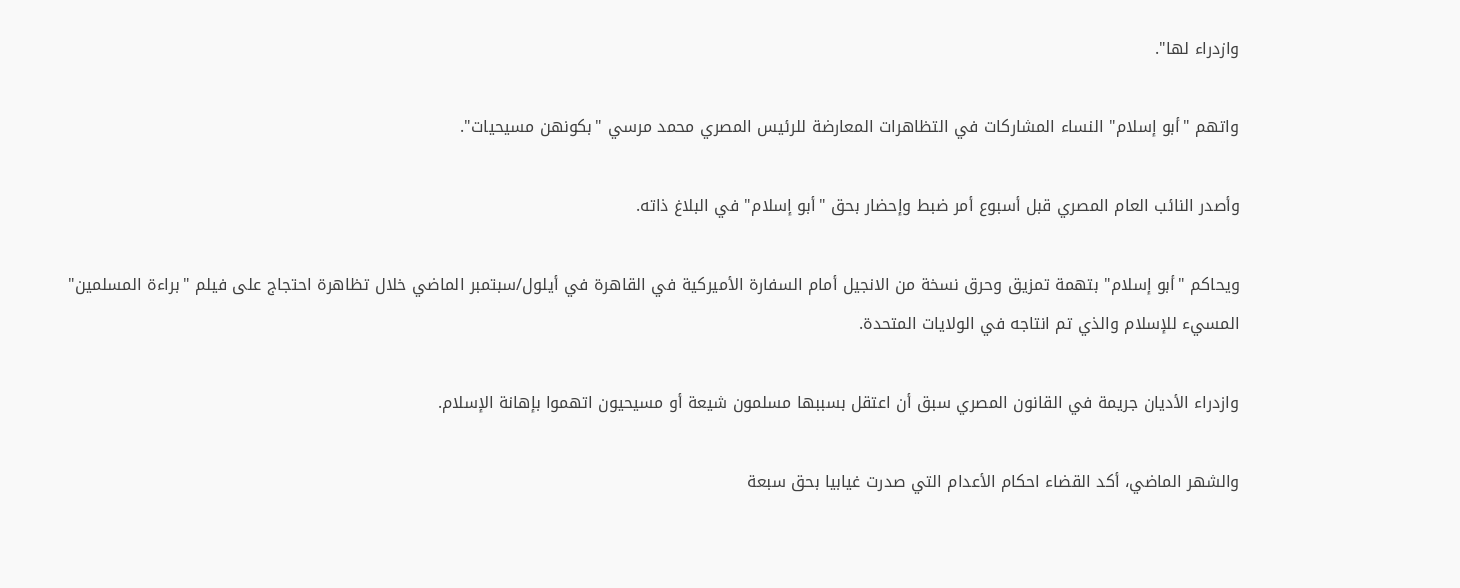وازدراء لها".

واتهم "أبو إسلام" النساء المشاركات في التظاهرات المعارضة للرئيس المصري محمد مرسي "بكونهن مسيحيات".

وأصدر النائب العام المصري قبل أسبوع أمر ضبط وإحضار بحق "أبو إسلام" في البلاغ ذاته.

ويحاكم "أبو إسلام" بتهمة تمزيق وحرق نسخة من الانجيل أمام السفارة الأميركية في القاهرة في أيلول/سبتمبر الماضي خلال تظاهرة احتجاج على فيلم "براءة المسلمين" المسيء للإسلام والذي تم انتاجه في الولايات المتحدة.

وازدراء الأديان جريمة في القانون المصري سبق أن اعتقل بسببها مسلمون شيعة أو مسيحيون اتهموا بإهانة الإسلام.

والشهر الماضي، أكد القضاء احكام الأعدام التي صدرت غيابيا بحق سبعة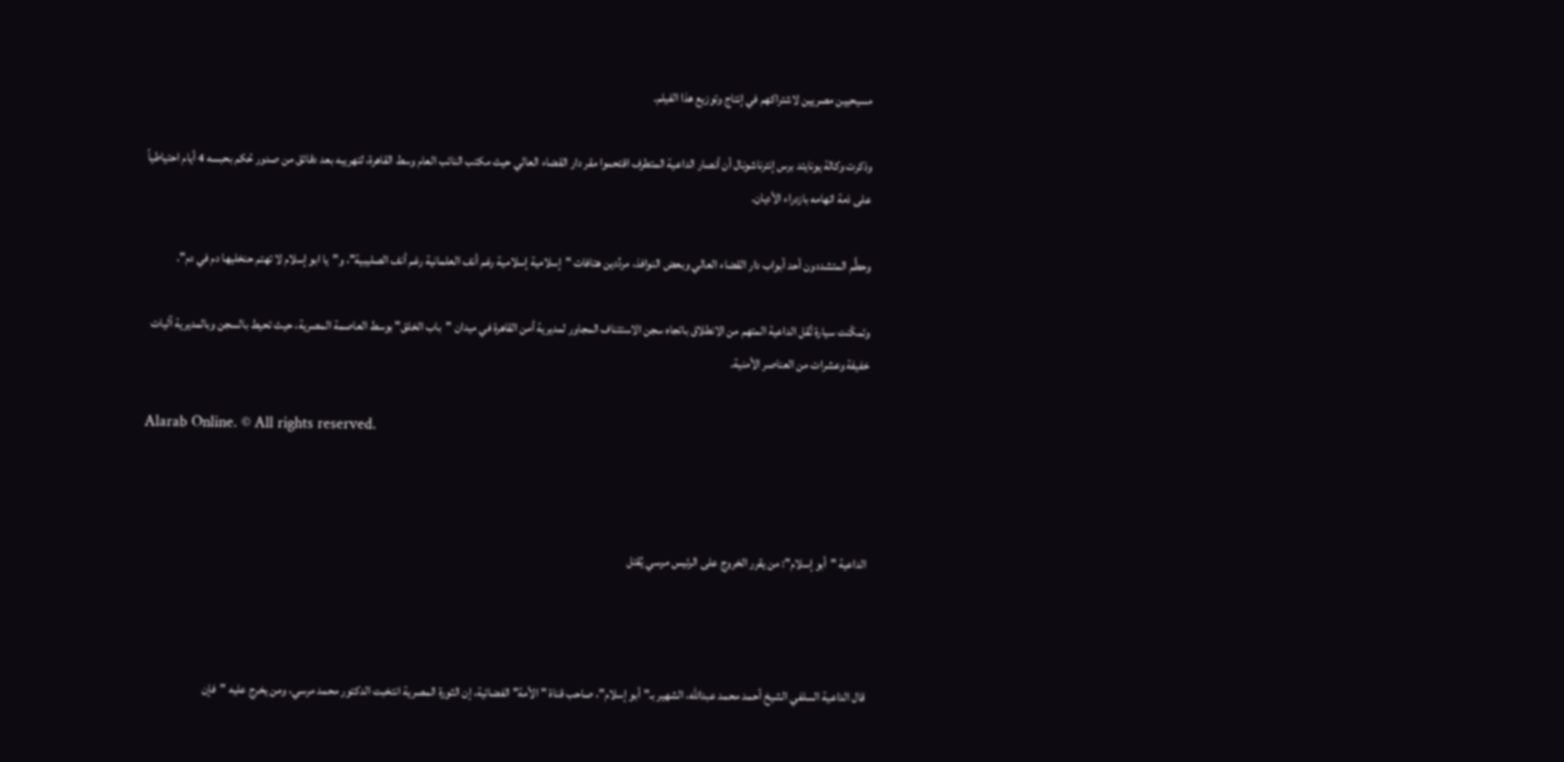مسيحيين مصريين لاشتراكهم في إنتاج وتوزيع هذا الفيلم.

وذكرت وكالة يونايتد برس إنترناشونال أن أنصار الداعية المتطرف اقتحموا مقر دار القضاء العالي حيث مكتب النائب العام وسط القاهرة، لتهريبه بعد دقائق من صدور حُكم بحبسه 4 أيام احتياطياً على ذمة اتهامه بازدراء الأديان.

وحطَّم المتشددون أحد أبواب دار القضاء العالي وبعض النوافذ، مردِّدين هتافات "إسلامية إسلامية رغم أنف العلمانية رغم أنف الصليبية"، و"يا ابو إسلام لا تهتم حنخليها دم في دم".

وتمكّنت سيارة تُقل الداعية المتهم من الانطلاق باتجاه سجن الاستئناف المجاور لمديرية أمن القاهرة في ميدان "باب الخلق" بوسط العاصمة المصرية، حيث تحيط بالسجن وبالمديرية آليات خفيفة وعشرات من العناصر الأمنية.

Alarab Online. © All rights reserved.



الداعية "أبو إسلام": من يقرر الخروج على الرئيس مرسي يُقتل



قال الداعية السلفي الشيخ أحمد محمد عبدالله، الشهير بـ"أبو إسلام"، صاحب قناة "الأمة" الفضائية، إن الثورة المصرية انتخبت الدكتور محمد مرسي، ومن يخرج عليه "فإن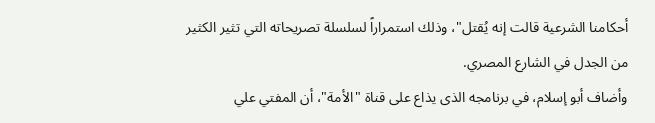أحكامنا الشرعية قالت إنه يُقتل"، وذلك استمراراً لسلسلة تصريحاته التي تثير الكثير من الجدل في الشارع المصري.
وأضاف أبو إسلام، في برنامجه الذى يذاع على قناة "الأمة"، أن المفتي علي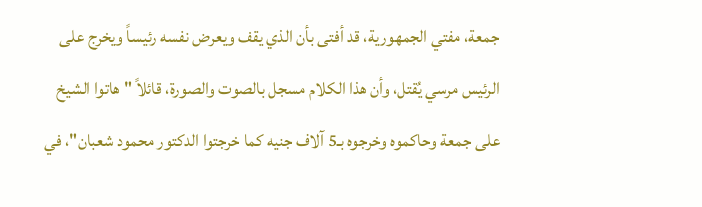جمعة، مفتي الجمهورية، قد أفتى بأن الذي يقف ويعرض نفسه رئيساً ويخرج على الرئيس مرسي يُقتل، وأن هذا الكلام مسجل بالصوت والصورة، قائلاً "هاتوا الشيخ على جمعة وحاكموه وخرجوه بـ5 آلاف جنيه كما خرجتوا الدكتور محمود شعبان"، في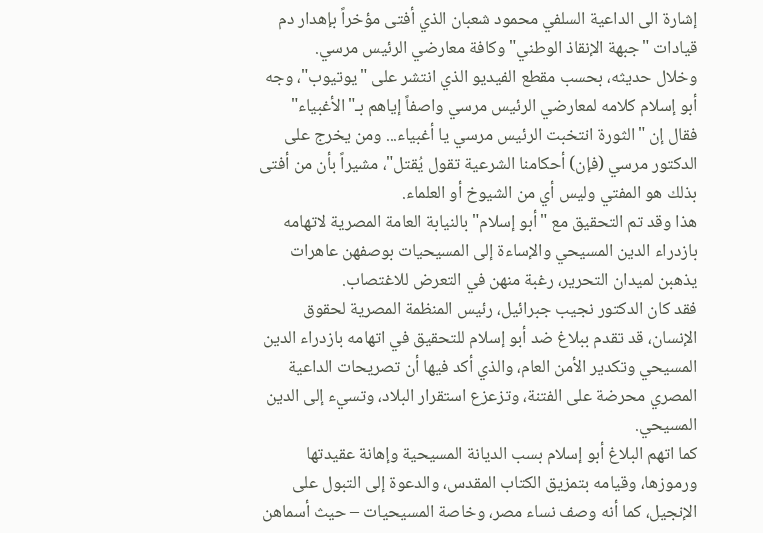إشارة الى الداعية السلفي محمود شعبان الذي أفتى مؤخراً بإهدار دم قيادات "جبهة الإنقاذ الوطني" وكافة معارضي الرئيس مرسي.
وخلال حديثه، بحسب مقطع الفيديو الذي انتشر على "يوتيوب"، وجه أبو إسلام كلامه لمعارضي الرئيس مرسي واصفاً إياهم بـ"الأغبياء" فقال إن "الثورة انتخبت الرئيس مرسي يا أغبياء... ومن يخرج على الدكتور مرسي (فإن) أحكامنا الشرعية تقول يُقتل"، مشيراً بأن من أفتى بذلك هو المفتي وليس أي من الشيوخ أو العلماء.
هذا وقد تم التحقيق مع "أبو إسلام" بالنيابة العامة المصرية لاتهامه بازدراء الدين المسيحي والإساءة إلى المسيحيات بوصفهن عاهرات يذهبن لميدان التحرير، رغبة منهن في التعرض للاغتصاب.
فقد كان الدكتور نجيب جبرائيل، رئيس المنظمة المصرية لحقوق الإنسان، قد تقدم ببلاغ ضد أبو إسلام للتحقيق في اتهامه بازدراء الدين المسيحي وتكدير الأمن العام، والذي أكد فيها أن تصريحات الداعية المصري محرضة على الفتنة، وتزعزع استقرار البلاد، وتسيء إلى الدين المسيحي.
كما اتهم البلاغ أبو إسلام بسب الديانة المسيحية وإهانة عقيدتها ورموزها، وقيامه بتمزيق الكتاب المقدس، والدعوة إلى التبول على الإنجيل، كما أنه وصف نساء مصر، وخاصة المسيحيات – حيث أسماهن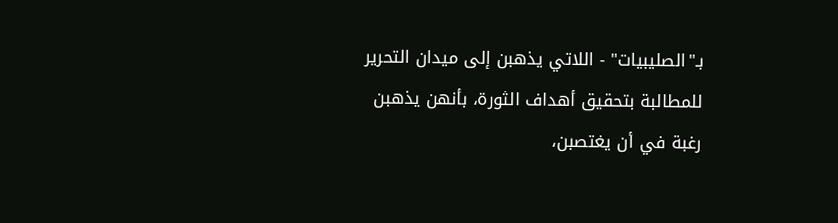بـ"الصليبيات" - اللاتي يذهبن إلى ميدان التحرير للمطالبة بتحقيق أهداف الثورة، بأنهن يذهبن رغبة في أن يغتصبن،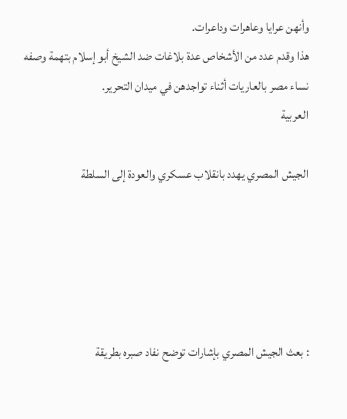وأنهن عرايا وعاهرات وداعرات.
هذا وقدم عدد من الأشخاص عدة بلاغات ضد الشيخ أبو إسلام بتهمة وصفه نساء مصر بالعاريات أثناء تواجدهن في ميدان التحرير.
العربية

الجيش المصري يهدد بانقلاب عسكري والعودة إلى السلطة





: بعث الجيش المصري بإشارات توضح نفاد صبره بطريقة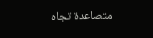متصاعدة تجاه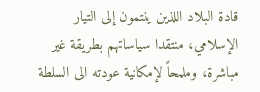قادة البلاد اللذين ينتمون إلى التيار الإسلامي، منتقدا سياساتهم بطريقة غير مباشرة، وملمحاً لإمكانية عودته الى السلطة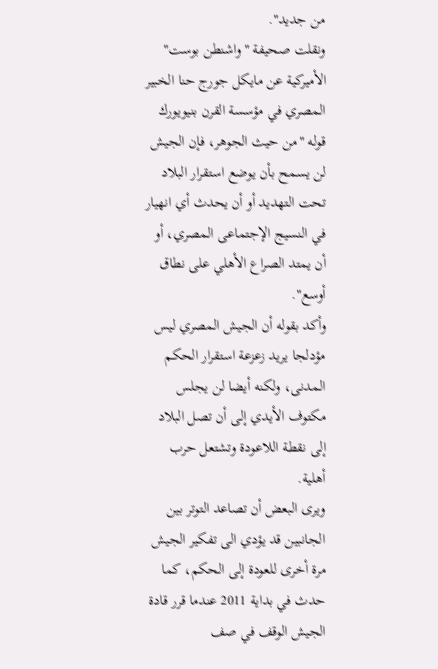من جديد".
ونقلت صحيفة "واشنطن بوست" الأميركية عن مايكل جورج حنا الخبير المصري في مؤسسة القرن بنيويورك قوله "من حيث الجوهر، فإن الجيش لن يسمح بأن يوضع استقرار البلاد تحت التهديد أو أن يحدث أي انهيار في النسيج الإجتماعى المصري، أو أن يمتد الصراع الأهلي على نطاق أوسع".
وأكد بقوله أن الجيش المصري ليس مؤدلجا يريد زعزعة استقرار الحكم المدنى، ولكنه أيضا لن يجلس مكتوف الأيدي إلى أن تصل البلاد إلى نقطة اللاعودة وتشتعل حرب أهلية.
ويرى البعض أن تصاعد التوتر بين الجانبين قد يؤدي الى تفكير الجيش مرة أخرى للعودة إلى الحكم، كما حدث في بداية 2011 عندما قرر قادة الجيش الوقف في صف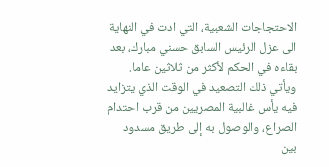الاحتجاجات الشعبية، التي ادت في النهاية الى عزل الرئيس السابق حسني مبارك، بعد بقاءه في الحكم لأكثر من ثلاثين عاما.
ويأتي ذلك التصعيد في الوقت الذي يتزايد فيه يأس غالبية المصريين من قرب احتدام الصراع، والوصول به إلى طريق مسدود بين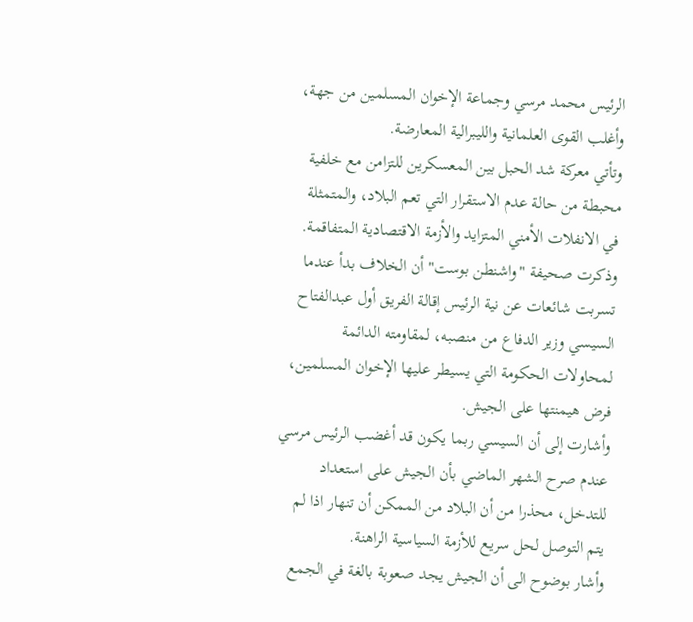الرئيس محمد مرسي وجماعة الإخوان المسلمين من جهة، وأغلب القوى العلمانية والليبرالية المعارضة.
وتأتي معركة شد الحبل بين المعسكرين للتزامن مع خلفية محبطة من حالة عدم الاستقرار التي تعم البلاد، والمتمثلة في الانفلات الأمني المتزايد والأزمة الاقتصادية المتفاقمة.
وذكرت صحيفة "واشنطن بوست" أن الخلاف بدأ عندما تسربت شائعات عن نية الرئيس إقالة الفريق أول عبدالفتاح السيسي وزير الدفاع من منصبه، لمقاومته الدائمة لمحاولات الحكومة التي يسيطر عليها الإخوان المسلمين، فرض هيمنتها على الجيش.
وأشارت إلى أن السيسي ربما يكون قد أغضب الرئيس مرسي عندم صرح الشهر الماضي بأن الجيش على استعداد للتدخل، محذرا من أن البلاد من الممكن أن تنهار اذا لم يتم التوصل لحل سريع للأزمة السياسية الراهنة.
وأشار بوضوح الى أن الجيش يجد صعوبة بالغة في الجمع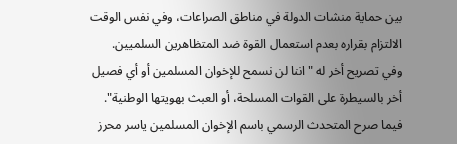بين حماية منشات الدولة في مناطق الصراعات، وفي نفس الوقت الالتزام بقراره بعدم استعمال القوة ضد المتظاهرين السلميين.
وفي تصريح أخر له "اننا لن نسمح للإخوان المسلمين أو أي فصيل أخر بالسيطرة على القوات المسلحة، أو العبث بهويتها الوطنية".
فيما صرح المتحدث الرسمي باسم الإخوان المسلمين ياسر محرز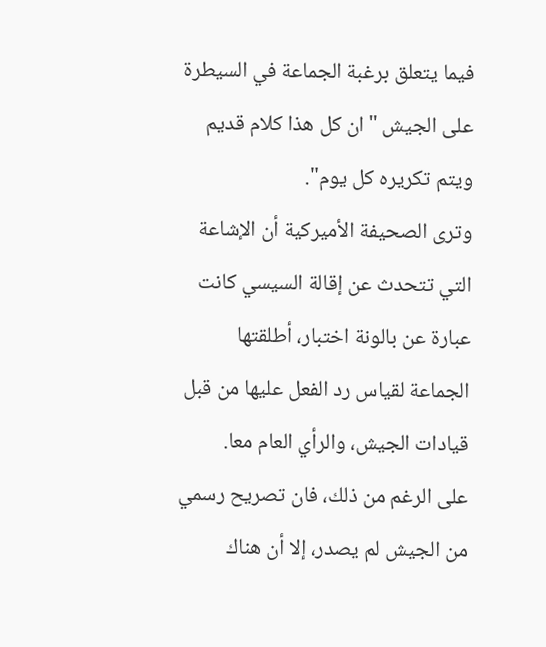فيما يتعلق برغبة الجماعة في السيطرة على الجيش "ان كل هذا كلام قديم ويتم تكريره كل يوم".
وترى الصحيفة الأميركية أن الإشاعة التي تتحدث عن إقالة السيسي كانت عبارة عن بالونة اختبار، أطلقتها الجماعة لقياس رد الفعل عليها من قبل قيادات الجيش، والرأي العام معا.
على الرغم من ذلك، فان تصريح رسمي من الجيش لم يصدر، إلا أن هناك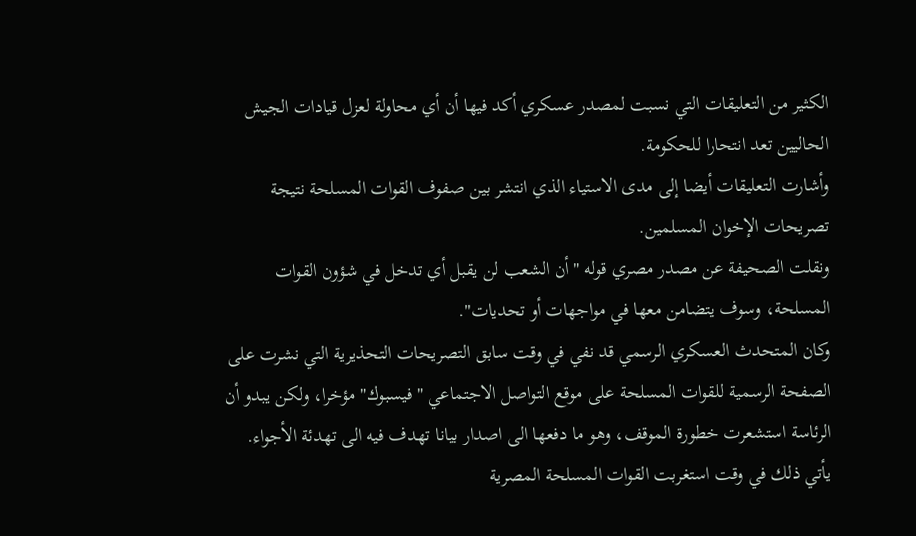الكثير من التعليقات التي نسبت لمصدر عسكري أكد فيها أن أي محاولة لعزل قيادات الجيش الحاليين تعد انتحارا للحكومة.
وأشارت التعليقات أيضا إلى مدى الاستياء الذي انتشر بين صفوف القوات المسلحة نتيجة تصريحات الإخوان المسلمين.
ونقلت الصحيفة عن مصدر مصري قوله "أن الشعب لن يقبل أي تدخل في شؤون القوات المسلحة، وسوف يتضامن معها في مواجهات أو تحديات".
وكان المتحدث العسكري الرسمي قد نفي في وقت سابق التصريحات التحذيرية التي نشرت على الصفحة الرسمية للقوات المسلحة على موقع التواصل الاجتماعي "فيسبوك" مؤخرا، ولكن يبدو أن الرئاسة استشعرت خطورة الموقف، وهو ما دفعها الى اصدار بيانا تهدف فيه الى تهدئة الأجواء.
يأتي ذلك في وقت استغربت القوات المسلحة المصرية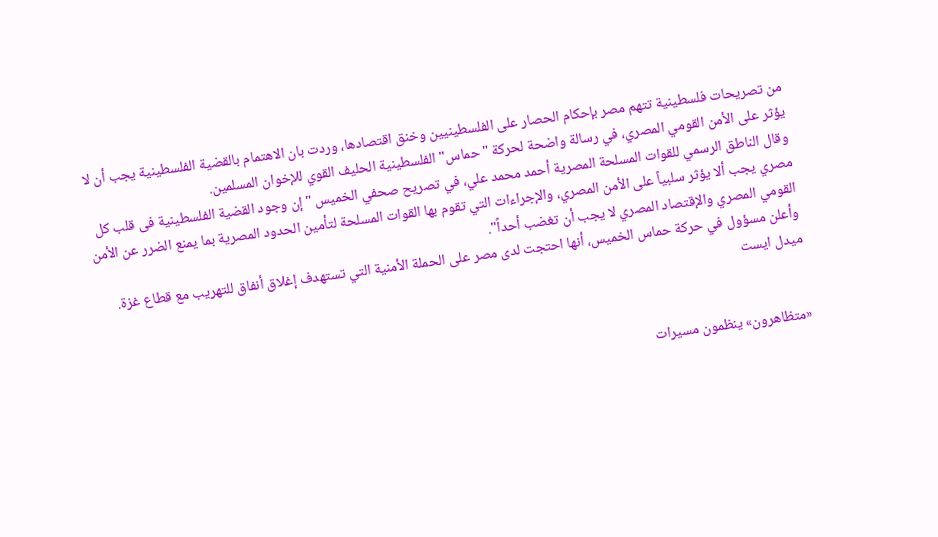من تصريحات فلسطينية تتهم مصر بإحكام الحصار على الفلسطينيين وخنق اقتصادها، وردت بان الاهتمام بالقضية الفلسطينية يجب أن لا يؤثر على الأمن القومي المصري، في رسالة واضحة لحركة "حماس" الفلسطينية الحليف القوي للإخوان المسلمين.
وقال الناطق الرسمي للقوات المسلحة المصرية أحمد محمد علي، في تصريح صحفي الخميس "إن وجود القضية الفلسطينية فى قلب كل مصري يجب ألا يؤثر سلبياً على الأمن المصري، والإجراءات التي تقوم بها القوات المسلحة لتأمين الحدود المصرية بما يمنع الضرر عن الأمن القومي المصري والإقتصاد المصري لا يجب أن تغضب أحداً".
وأعلن مسؤول في حركة حماس الخميس، أنها احتجت لدى مصر على الحملة الأمنية التي تستهدف إغلاق أنفاق للتهريب مع قطاع غزة.
ميدل ايست


«متظاهرون» ينظمون مسيرات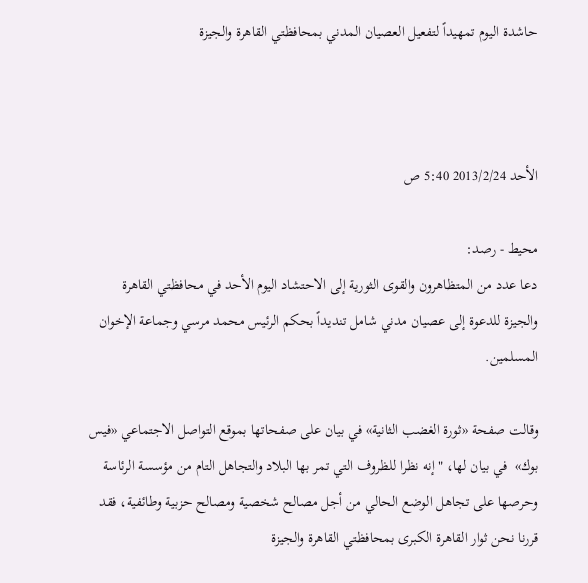حاشدة اليوم تمهيداً لتفعيل العصيان المدني بمحافظتي القاهرة والجيزة



الأحد 2013/2/24 5:40 ص

محيط - رصد:
دعا عدد من المتظاهرون والقوى الثورية إلى الاحتشاد اليوم الأحد في محافظتي القاهرة والجيزة للدعوة إلى عصيان مدني شامل تنديداً بحكم الرئيس محمد مرسي وجماعة الإخوان المسلمين.

وقالت صفحة «ثورة الغضب الثانية» في بيان على صفحاتها بموقع التواصل الاجتماعي «فيس بوك»  في بيان لها، "إنه نظرا للظروف التي تمر بها البلاد والتجاهل التام من مؤسسة الرئاسة وحرصها على تجاهل الوضع الحالي من أجل مصالح شخصية ومصالح حزبية وطائفية، فقد قررنا نحن ثوار القاهرة الكبرى بمحافظتي القاهرة والجيزة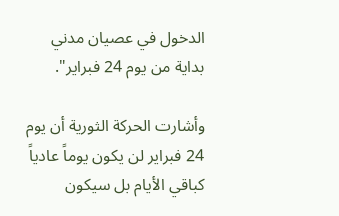الدخول في عصيان مدني بداية من يوم 24 فبراير".

وأشارت الحركة الثورية أن يوم 24 فبراير لن يكون يوماً عادياً كباقي الأيام بل سيكون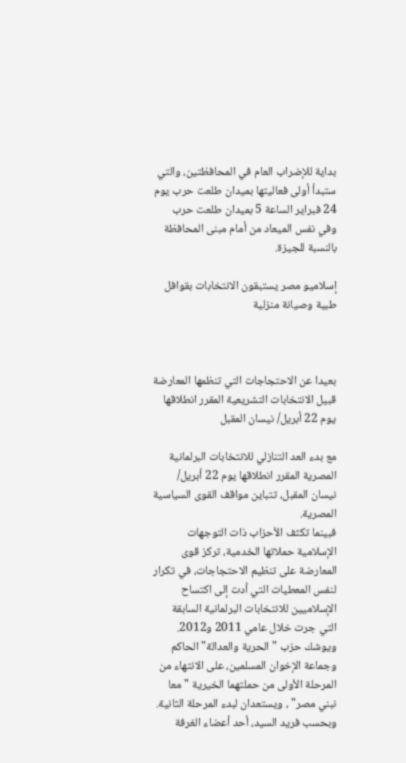بداية للإضراب العام في المحافظتين، والتي ستبدأ أولى فعاليتها بميدان طلعت حرب يوم 24 فبراير الساعة 5 بميدان طلعت حرب وفي نفس الميعاد من أمام مبنى المحافظة بالنسبة للجيزة.

إسلاميو مصر يستبقون الانتخابات بقوافل طبية وصيانة منزلية



بعيدا عن الاحتجاجات التي تنظمها المعارضة قبيل الانتخابات التشريعية المقرر انطلاقها يوم 22 أبريل/ نيسان المقبل

مع بدء العد التنازلي للانتخابات البرلمانية المصرية المقرر انطلاقها يوم 22 أبريل/ نيسان المقبل، تتباين مواقف القوى السياسية المصرية.
فبينما تكثف الأحزاب ذات التوجهات الإسلامية حملاتها الخدمية، تركز قوى المعارضة على تنظيم الاحتجاجات، في تكرار لنفس المعطيات التي أدت إلى اكتساح الإسلاميين للانتخابات البرلمانية السابقة التي جرت خلال عامي 2011 و2012.
ويوشك حزب "الحرية والعدالة" الحاكم وجماعة الإخوان المسلمين، على الانتهاء من المرحلة الأولى من حملتهما الخيرية "معا نبني مصر" ، ويستعدان لبدء المرحلة الثانية.
وبحسب فريد السيد، أحد أعضاء الغرفة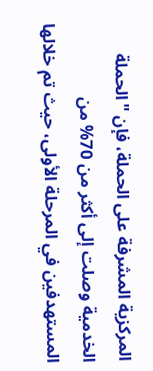المركزية المشرفة على الحملة، فإن "الحملة الخدمية وصلت إلى أكثر من 70% من المستهدفين في المرحلة الأولى، حيث تم خلالها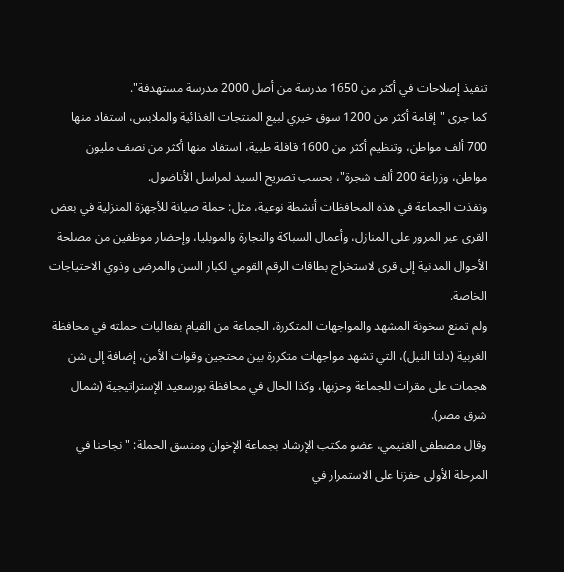تنفيذ إصلاحات في أكثر من 1650 مدرسة من أصل 2000 مدرسة مستهدفة".
كما جرى "إقامة أكثر من 1200 سوق خيري لبيع المنتجات الغذائية والملابس، استفاد منها 700 ألف مواطن، وتنظيم أكثر من 1600 قافلة طبية، استفاد منها أكثر من نصف مليون مواطن، وزراعة 200 ألف شجرة"، بحسب تصريح السيد لمراسل الأناضول.
ونفذت الجماعة في هذه المحافظات أنشطة نوعية، مثل: حملة صيانة للأجهزة المنزلية في بعض القرى عبر المرور على المنازل، وأعمال السباكة والنجارة والموبليا، وإحضار موظفين من مصلحة الأحوال المدنية إلى قرى لاستخراج بطاقات الرقم القومي لكبار السن والمرضى وذوي الاحتياجات الخاصة.
ولم تمنع سخونة المشهد والمواجهات المتكررة، الجماعة من القيام بفعاليات حملته في محافظة الغربية (دلتا النيل)، التي تشهد مواجهات متكررة بين محتجين وقوات الأمن، إضافة إلى شن هجمات على مقرات للجماعة وحزبها، وكذا الحال في محافظة بورسعيد الإستراتيجية (شمال شرق مصر).
وقال مصطفى الغنيمي، عضو مكتب الإرشاد بجماعة الإخوان ومنسق الحملة: "نجاحنا في المرحلة الأولى حفزنا على الاستمرار في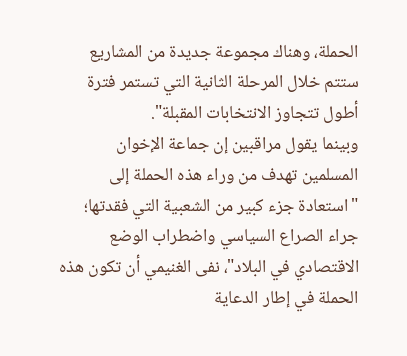الحملة، وهناك مجموعة جديدة من المشاريع ستتم خلال المرحلة الثانية التي تستمر فترة أطول تتجاوز الانتخابات المقبلة".
وبينما يقول مراقبين إن جماعة الإخوان المسلمين تهدف من وراء هذه الحملة إلى "استعادة جزء كبير من الشعبية التي فقدتها؛ جراء الصراع السياسي واضطراب الوضع الاقتصادي في البلاد"، نفى الغنيمي أن تكون هذه الحملة في إطار الدعاية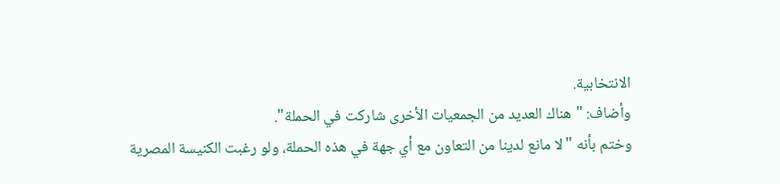الانتخابية.
وأضاف: "هناك العديد من الجمعيات الأخرى شاركت في الحملة".
وختم بأنه "لا مانع لدينا من التعاون مع أي جهة في هذه الحملة، ولو رغبت الكنيسة المصرية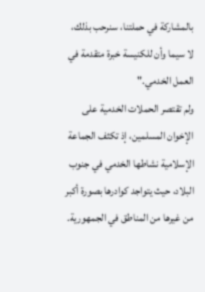بالمشاركة في حملتنا، سنرحب بذلك، لا سيما وأن للكنيسة خبرة متقدمة في العمل الخدمي."
ولم تقتصر الحملات الخدمية على الإخوان المسلمين، إذ تكثف الجماعة الإسلامية نشاطها الخدمي في جنوب البلاد، حيث يتواجد كوادرها بصورة أكبر من غيرها من المناطق في الجمهورية.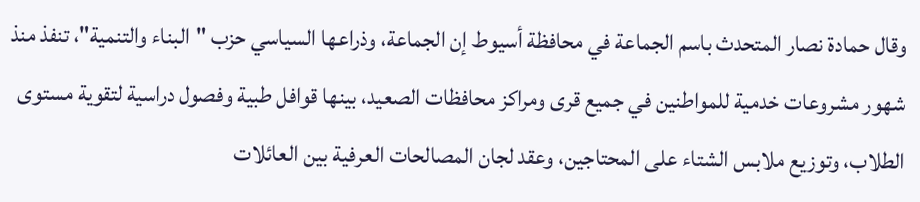وقال حمادة نصار المتحدث باسم الجماعة في محافظة أسيوط إن الجماعة، وذراعها السياسي حزب "البناء والتنمية"، تنفذ منذ شهور مشروعات خدمية للمواطنين في جميع قرى ومراكز محافظات الصعيد، بينها قوافل طبية وفصول دراسية لتقوية مستوى الطلاب، وتوزيع ملابس الشتاء على المحتاجين، وعقد لجان المصالحات العرفية بين العائلات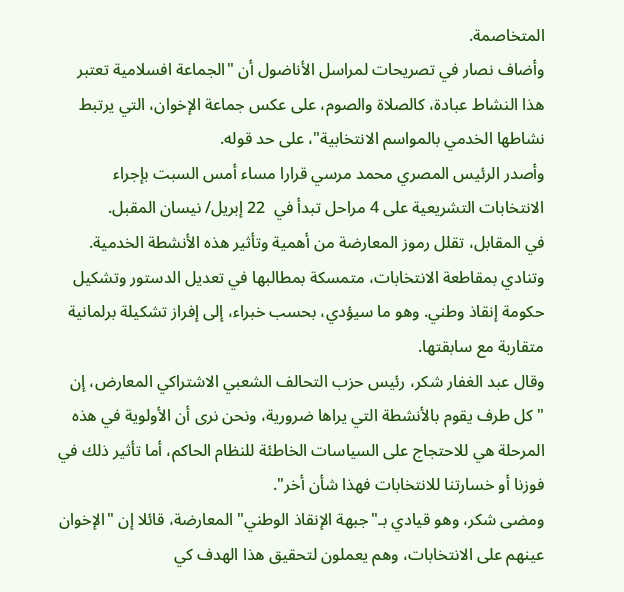المتخاصمة.
وأضاف نصار في تصريحات لمراسل الأناضول أن "الجماعة افسلامية تعتبر هذا النشاط عبادة، كالصلاة والصوم، على عكس جماعة الإخوان، التي يرتبط نشاطها الخدمي بالمواسم الانتخابية"، على حد قوله.
وأصدر الرئيس المصري محمد مرسي قرارا مساء أمس السبت بإجراء الانتخابات التشريعية على 4 مراحل تبدأ في  22 إبريل/ نيسان المقبل.
في المقابل، تقلل رموز المعارضة من أهمية وتأثير هذه الأنشطة الخدمية. وتنادي بمقاطعة الانتخابات، متمسكة بمطالبها في تعديل الدستور وتشكيل حكومة إنقاذ وطني. وهو ما سيؤدي، بحسب خبراء، إلى إفراز تشكيلة برلمانية متقاربة مع سابقتها.
وقال عبد الغفار شكر، رئيس حزب التحالف الشعبي الاشتراكي المعارض، إن "كل طرف يقوم بالأنشطة التي يراها ضرورية، ونحن نرى أن الأولوية في هذه المرحلة هي للاحتجاج على السياسات الخاطئة للنظام الحاكم، أما تأثير ذلك في فوزنا أو خسارتنا للانتخابات فهذا شأن أخر".
ومضى شكر، وهو قيادي بـ"جبهة الإنقاذ الوطني" المعارضة، قائلا إن "الإخوان عينهم على الانتخابات، وهم يعملون لتحقيق هذا الهدف كي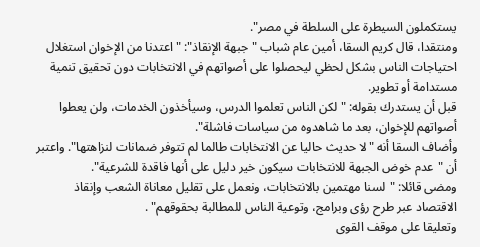يستكملون السيطرة على السلطة في مصر".
ومنتقدا، قال كريم السقا، أمين عام شباب "جبهة الإنقاذ": "اعتدنا من الإخوان استغلال احتياجات الناس بشكل لحظي ليحصلوا على أصواتهم في الانتخابات دون تحقيق تنمية مستدامة أو تطوير.
قبل أن يستدرك بقوله: "لكن الناس تعلموا الدرس، وسيأخذون الخدمات، ولن يعطوا أصواتهم للإخوان، بعد ما شاهدوه من سياسات فاشلة".
وأضاف السقا أنه "لا حديث حاليا عن الانتخابات طالما لم تتوفر ضمانات لنزاهتها". واعتبر أن "عدم خوض الجبهة للانتخابات سيكون خير دليل على أنها فاقدة للشرعية".
ومضى قائلا: "لسنا مهتمين بالانتخابات، ونعمل على تقليل معاناة الشعب وإنقاذ الاقتصاد عبر طرح رؤى وبرامج، وتوعية الناس للمطالبة بحقوقهم" .
وتعليقا على موقف القوى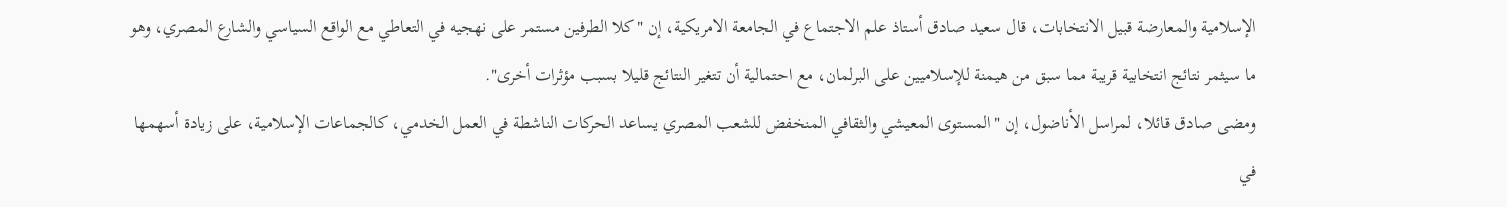الإسلامية والمعارضة قبيل الانتخابات، قال سعيد صادق أستاذ علم الاجتماع في الجامعة الامريكية، إن "كلا الطرفين مستمر على نهجيه في التعاطي مع الواقع السياسي والشارع المصري، وهو ما سيثمر نتائج انتخابية قريبة مما سبق من هيمنة للإسلاميين على البرلمان، مع احتمالية أن تتغير النتائج قليلا بسبب مؤثرات أخرى".
ومضى صادق قائلا، لمراسل الأناضول، إن "المستوى المعيشي والثقافي المنخفض للشعب المصري يساعد الحركات الناشطة في العمل الخدمي، كالجماعات الإسلامية، على زيادة أسهمها في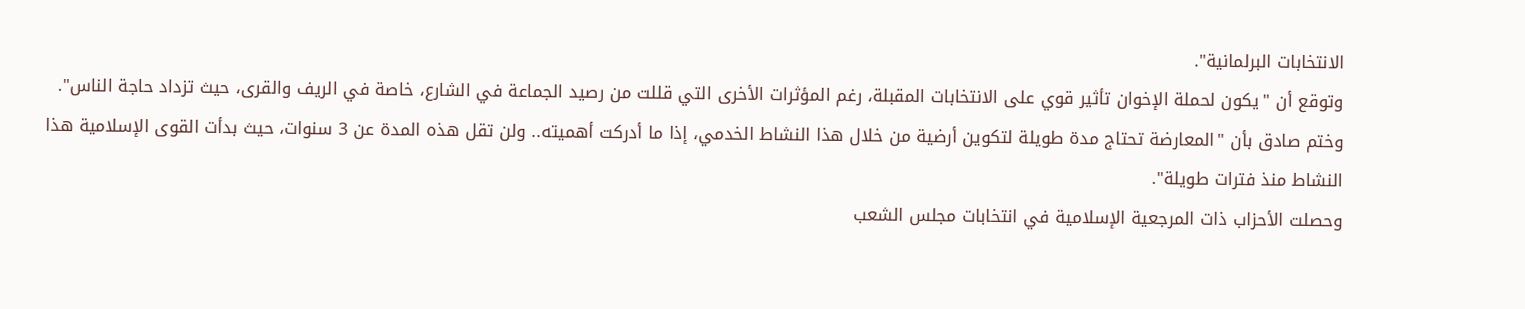الانتخابات البرلمانية".
وتوقع أن "يكون لحملة الإخوان تأثير قوي على الانتخابات المقبلة، رغم المؤثرات الأخرى التي قللت من رصيد الجماعة في الشارع، خاصة في الريف والقرى، حيث تزداد حاجة الناس".
وختم صادق بأن "المعارضة تحتاج مدة طويلة لتكوين أرضية من خلال هذا النشاط الخدمي، إذا ما أدركت أهميته.. ولن تقل هذه المدة عن 3 سنوات، حيث بدأت القوى الإسلامية هذا النشاط منذ فترات طويلة".
وحصلت الأحزاب ذات المرجعية الإسلامية في انتخابات مجلس الشعب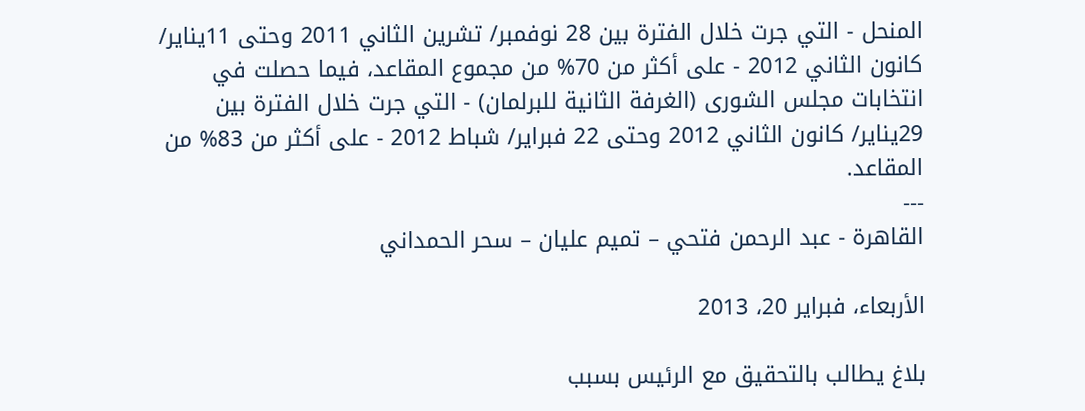المنحل - التي جرت خلال الفترة بين 28 نوفمبر/ تشرين الثاني 2011 وحتى 11يناير/ كانون الثاني 2012 - على أكثر من 70% من مجموع المقاعد، فيما حصلت في انتخابات مجلس الشورى (الغرفة الثانية للبرلمان) - التي جرت خلال الفترة بين 29يناير/ كانون الثاني 2012 وحتى 22 فبراير/ شباط 2012 - على أكثر من 83% من المقاعد.
---
القاهرة - عبد الرحمن فتحي – تميم عليان – سحر الحمداني

الأربعاء، فبراير 20، 2013

بلاغ يطالب بالتحقيق مع الرئيس بسبب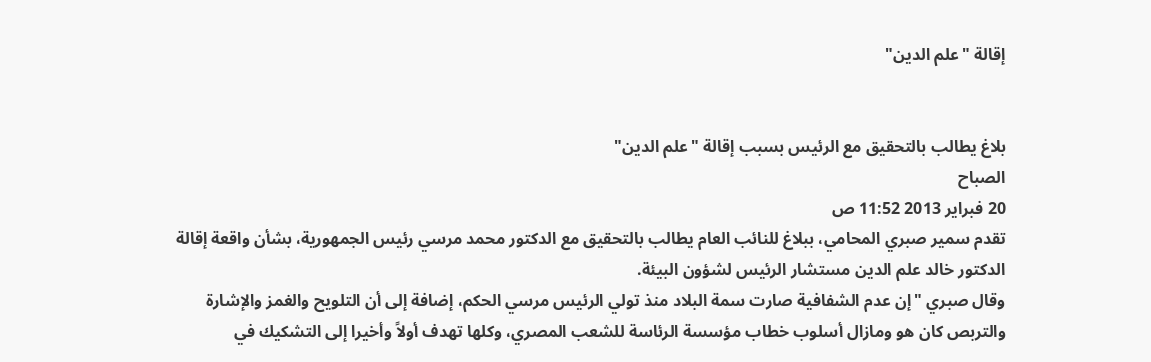إقالة "علم الدين"


بلاغ يطالب بالتحقيق مع الرئيس بسبب إقالة "علم الدين"
الصباح
20 فبراير 2013 11:52 ص
تقدم سمير صبري المحامي، ببلاغ للنائب العام يطالب بالتحقيق مع الدكتور محمد مرسي رئيس الجمهورية، بشأن واقعة إقالة الدكتور خالد علم الدين مستشار الرئيس لشؤون البيئة.
وقال صبري "إن عدم الشفافية صارت سمة البلاد منذ تولي الرئيس مرسي الحكم، إضافة إلى أن التلويح والغمز والإشارة والتربص كان هو ومازال أسلوب خطاب مؤسسة الرئاسة للشعب المصري، وكلها تهدف أولاً وأخيرا إلى التشكيك في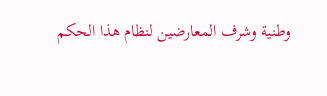وطنية وشرف المعارضين لنظام هذا الحكم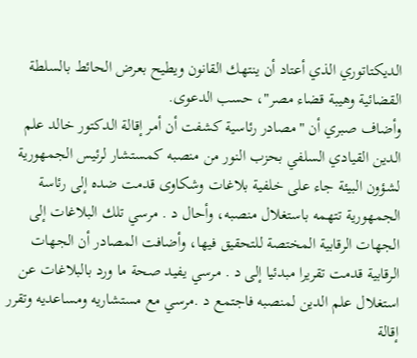الديكتاتوري الذي أعتاد أن ينتهك القانون ويطيح بعرض الحائط بالسلطة القضائية وهيبة قضاء مصر"، حسب الدعوى.
وأضاف صبري أن "مصادر رئاسية كشفت أن أمر إقالة الدكتور خالد علم الدين القيادي السلفي بحزب النور من منصبه كمستشار لرئيس الجمهورية لشؤون البيئة جاء على خلفية بلاغات وشكاوى قدمت ضده إلى رئاسة الجمهورية تتهمه باستغلال منصبه، وأحال د . مرسي تلك البلاغات إلى الجهات الرقابية المختصة للتحقيق فيها، وأضافت المصادر أن الجهات الرقابية قدمت تقريرا مبدئيا إلى د . مرسي يفيد صحة ما ورد بالبلاغات عن استغلال علم الدين لمنصبه فاجتمع د .مرسي مع مستشاريه ومساعديه وتقرر إقالة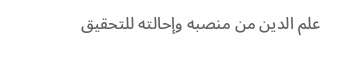علم الدين من منصبه وإحالته للتحقيق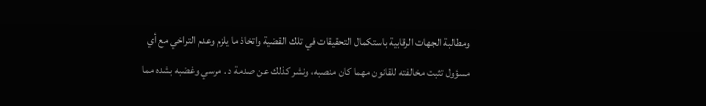ومطالبة الجهات الرقابية باستكمال التحقيقات في تلك القضية واتخاذ ما يلزم وعدم التراخي مع أي مسؤول تثبت مخالفته للقانون مهما كان منصبه، ونشر كذلك عن صدمة د . مرسي وغضبه بشده مما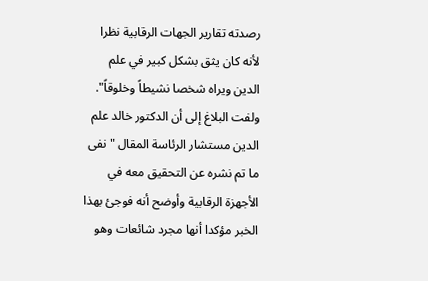رصدته تقارير الجهات الرقابية نظرا لأنه كان يثق بشكل كبير في علم الدين ويراه شخصا نشيطاً وخلوقاً".
ولفت البلاغ إلى أن الدكتور خالد علم الدين مستشار الرئاسة المقال "نفى ما تم نشره عن التحقيق معه في الأجهزة الرقابية وأوضح أنه فوجئ بهذا الخبر مؤكدا أنها مجرد شائعات وهو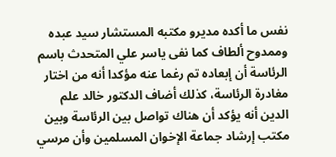نفس ما أكده مديرو مكتبه المستشار سيد عبده وممدوح ألطاف كما نفى ياسر علي المتحدث باسم الرئاسة أن إبعاده تم رغما عنه مؤكدا أنه من اختار مغادرة الرئاسة، كذلك أضاف الدكتور خالد علم الدين أنه يؤكد أن هناك تواصل بين الرئاسة وبين مكتب إرشاد جماعة الإخوان المسلمين وأن مرسي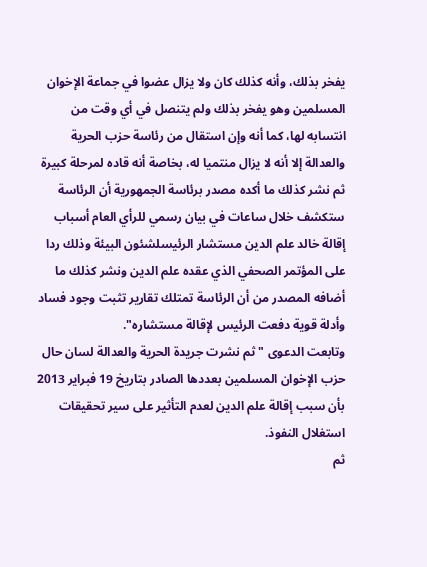يفخر بذلك، وأنه كذلك كان ولا يزال عضوا في جماعة الإخوان المسلمين وهو يفخر بذلك ولم يتنصل في أي وقت من انتسابه لها، كما أنه وإن استقال من رئاسة حزب الحرية والعدالة إلا أنه لا يزال منتميا له، بخاصة أنه قاده لمرحلة كبيرة ثم نشر كذلك ما أكده مصدر برئاسة الجمهورية أن الرئاسة ستكشف خلال ساعات في بيان رسمي للرأي العام أسباب إقالة خالد علم الدين مستشار الرئيسلشئون البيئة وذلك ردا على المؤتمر الصحفي الذي عقده علم الدين ونشر كذلك ما أضافه المصدر من أن الرئاسة تمتلك تقارير تثبت وجود فساد وأدلة قوية دفعت الرئيس لإقالة مستشاره".
وتابعت الدعوى "ثم نشرت جريدة الحرية والعدالة لسان حال حزب الإخوان المسلمين بعددها الصادر بتاريخ 19 فبراير 2013 بأن سبب إقالة علم الدين لعدم التأثير على سير تحقيقات استغلال النفوذ.
ثم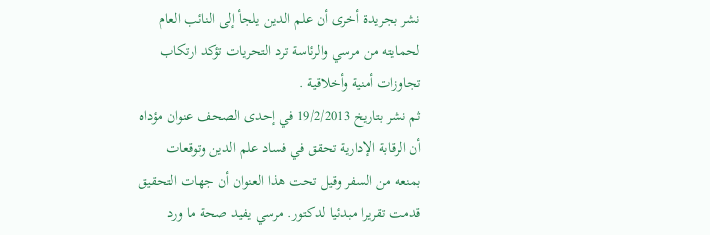نشر بجريدة أخرى أن علم الدين يلجأ إلى النائب العام لحمايته من مرسي والرئاسة ترد التحريات تؤكد ارتكاب تجاوزات أمنية وأخلاقية .
ثم نشر بتاريخ 19/2/2013 في إحدى الصحف عنوان مؤداه أن الرقابة الإدارية تحقق في فساد علم الدين وتوقعات بمنعه من السفر وقيل تحت هذا العنوان أن جهات التحقيق قدمت تقريرا مبدئيا لدكتور. مرسي يفيد صحة ما ورد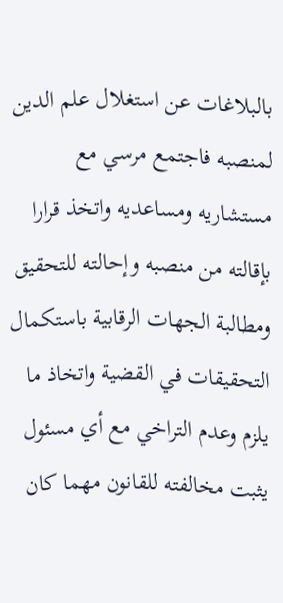بالبلاغات عن استغلال علم الدين لمنصبه فاجتمع مرسي مع مستشاريه ومساعديه واتخذ قرارا بإقالته من منصبه وإحالته للتحقيق ومطالبة الجهات الرقابية باستكمال التحقيقات في القضية واتخاذ ما يلزم وعدم التراخي مع أي مسئول يثبت مخالفته للقانون مهما كان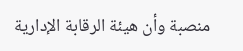منصبة وأن هيئة الرقابة الإدارية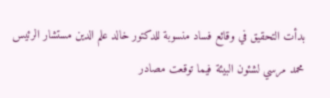بدأت التحقيق في وقائع فساد منسوبة للدكتور خالد علم الدين مستشار الرئيس محمد مرسي لشئون البيئة فيما توقعت مصادر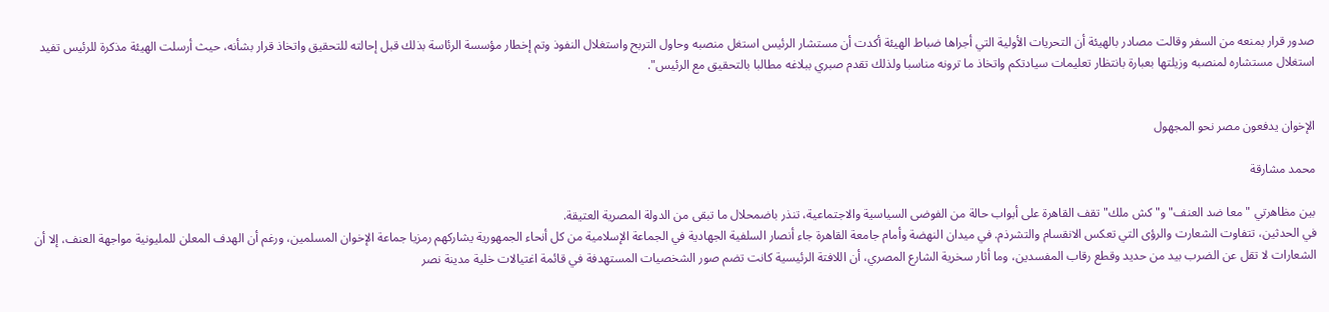صدور قرار بمنعه من السفر وقالت مصادر بالهيئة أن التحريات الأولية التي أجراها ضباط الهيئة أكدت أن مستشار الرئيس استغل منصبه وحاول التربح واستغلال النفوذ وتم إخطار مؤسسة الرئاسة بذلك قبل إحالته للتحقيق واتخاذ قرار بشأنه، حيث أرسلت الهيئة مذكرة للرئيس تفيد استغلال مستشاره لمنصبه وزيلتها بعبارة بانتظار تعليمات سيادتكم واتخاذ ما ترونه مناسبا ولذلك تقدم صبري ببلاغه مطالبا بالتحقيق مع الرئيس".


الإخوان يدفعون مصر نحو المجهول

محمد مشارقة

بين مظاهرتي "معا ضد العنف" و"كش ملك" تقف القاهرة على أبواب حالة من الفوضى السياسية والاجتماعية، تنذر باضمحلال ما تبقى من الدولة المصرية العتيقة.
في الحدثين، تتفاوت الشعارت والرؤى التي تعكس الانقسام والتشرذم. في ميدان النهضة وأمام جامعة القاهرة جاء أنصار السلفية الجهادية في الجماعة الإسلامية من كل أنحاء الجمهورية يشاركهم رمزيا جماعة الإخوان المسلمين، ورغم أن الهدف المعلن للمليونية مواجهة العنف، إلا أن الشعارات لا تقل عن الضرب بيد من حديد وقطع رقاب المفسدين، وما أثار سخرية الشارع المصري، أن اللافتة الرئيسية كانت تضم صور الشخصيات المستهدفة في قائمة اغتيالات خلية مدينة نصر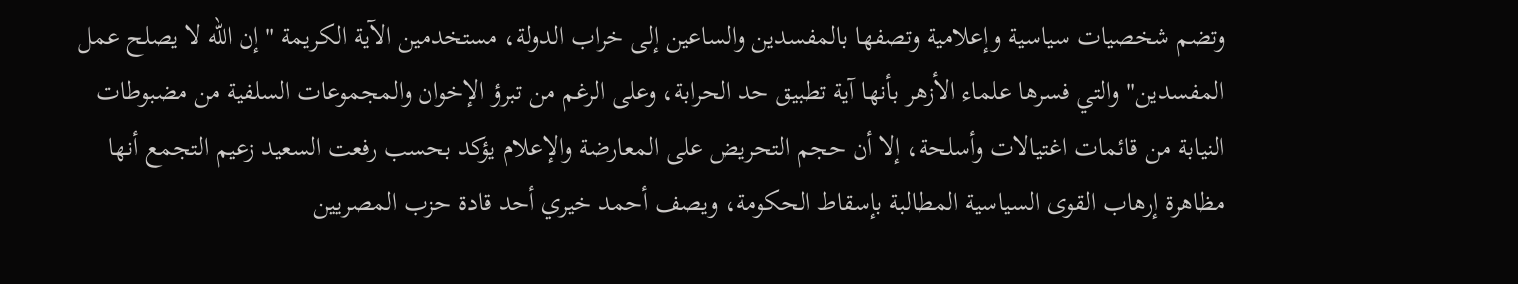وتضم شخصيات سياسية وإعلامية وتصفها بالمفسدين والساعين إلى خراب الدولة، مستخدمين الآية الكريمة "إن الله لا يصلح عمل المفسدين" والتي فسرها علماء الأزهر بأنها آية تطبيق حد الحرابة، وعلى الرغم من تبرؤ الإخوان والمجموعات السلفية من مضبوطات النيابة من قائمات اغتيالات وأسلحة، إلا أن حجم التحريض على المعارضة والإعلام يؤكد بحسب رفعت السعيد زعيم التجمع أنها مظاهرة إرهاب القوى السياسية المطالبة بإسقاط الحكومة، ويصف أحمد خيري أحد قادة حزب المصريين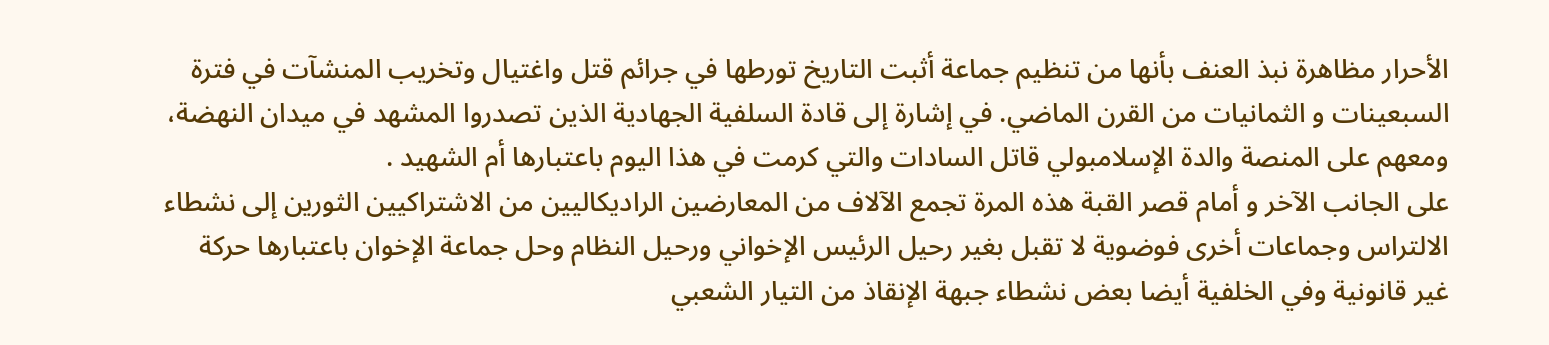الأحرار مظاهرة نبذ العنف بأنها من تنظيم جماعة أثبت التاريخ تورطها في جرائم قتل واغتيال وتخريب المنشآت في فترة السبعينات و الثمانيات من القرن الماضي. في إشارة إلى قادة السلفية الجهادية الذين تصدروا المشهد في ميدان النهضة، ومعهم على المنصة والدة الإسلامبولي قاتل السادات والتي كرمت في هذا اليوم باعتبارها أم الشهيد .
على الجانب الآخر و أمام قصر القبة هذه المرة تجمع الآلاف من المعارضين الراديكاليين من الاشتراكيين الثورين إلى نشطاء الالتراس وجماعات أخرى فوضوية لا تقبل بغير رحيل الرئيس الإخواني ورحيل النظام وحل جماعة الإخوان باعتبارها حركة غير قانونية وفي الخلفية أيضا بعض نشطاء جبهة الإنقاذ من التيار الشعبي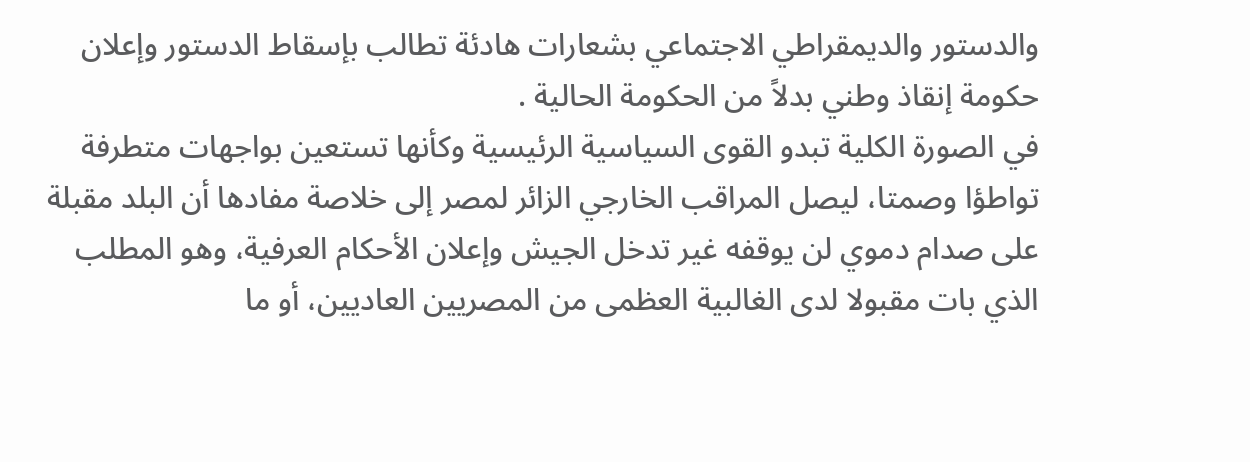والدستور والديمقراطي الاجتماعي بشعارات هادئة تطالب بإسقاط الدستور وإعلان حكومة إنقاذ وطني بدلاً من الحكومة الحالية .
في الصورة الكلية تبدو القوى السياسية الرئيسية وكأنها تستعين بواجهات متطرفة تواطؤا وصمتا، ليصل المراقب الخارجي الزائر لمصر إلى خلاصة مفادها أن البلد مقبلة على صدام دموي لن يوقفه غير تدخل الجيش وإعلان الأحكام العرفية، وهو المطلب الذي بات مقبولا لدى الغالبية العظمى من المصريين العاديين، أو ما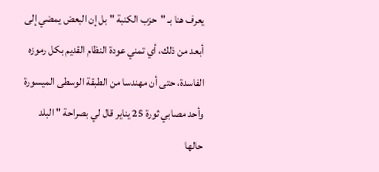يعرف هنا بـ "حزب الكنبة " بل إن البعض يمضي إلى أبعد من ذلك، أي تمني عودة النظام القديم بكل رموزه الفاسدة، حتى أن مهندسا من الطبقة الوسطى الميسورة وأحد مصابي ثورة 25 يناير قال لي بصراحة " البلد حالها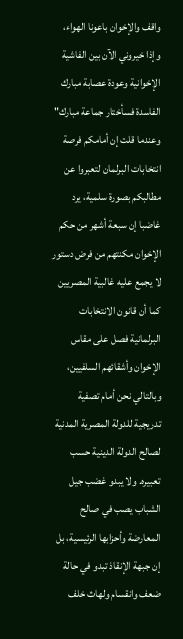واقف والإخوان باعونا الهواء، وإذا خيروني الآن بين الفاشية الإخوانية وعودة عصابة مبارك الفاسدة فسأختار جماعة مبارك" وعندما قلت إن أمامكم فرصة انتخابات البرلمان لتعبروا عن مطالبكم بصورة سلمية، يرد غاضبا إن سبعة أشهر من حكم الإخوان مكنتهم من فرض دستور لا يجمع عليه غالبية المصريين كما أن قانون الانتخابات البرلمانية فصل على مقاس الإخوان وأشقائهم السلفيين، وبالتالي نحن أمام تصفية تدريجية للدولة المصرية المدنية لصالح الدولة الدينية حسب تعبيره. ولا يبدو غضب جيل الشباب يصب في صالح المعارضة وأحزابها الرئيسية، بل إن جبهة الإنقاذ تبدو في حالة ضعف وانقسام ولهاث خلف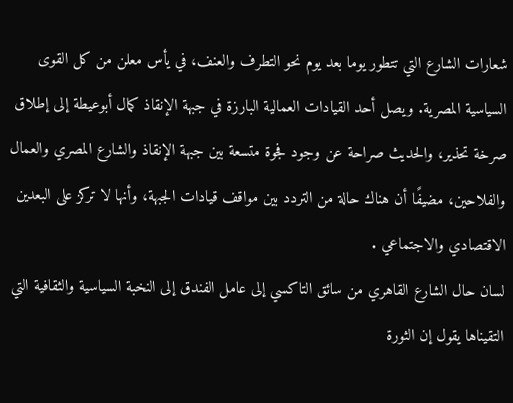شعارات الشارع التي تتطور يوما بعد يوم نحو التطرف والعنف، في يأس معلن من كل القوى السياسية المصرية. ويصل أحد القيادات العمالية البارزة في جبهة الإنقاذ كمال أبوعيطة إلى إطلاق صرخة تحذير، والحديث صراحة عن وجود فجوة متسعة بين جبهة الإنقاذ والشارع المصري والعمال والفلاحين، مضيفًا أن هناك حالة من التردد بين مواقف قيادات الجبهة، وأنها لا تركز على البعدين الاقتصادي والاجتماعي .
لسان حال الشارع القاهري من سائق التاكسي إلى عامل الفندق إلى النخبة السياسية والثقافية التي التقيناها يقول إن الثورة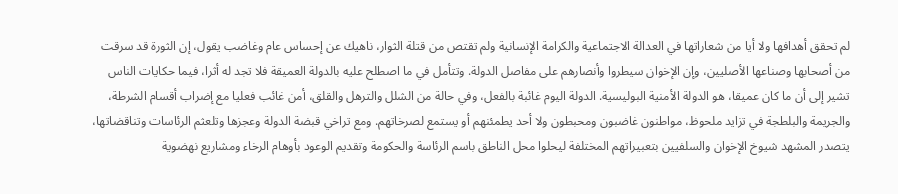لم تحقق أهدافها ولا أيا من شعاراتها في العدالة الاجتماعية والكرامة الإنسانية ولم تقتص من قتلة الثوار، ناهيك عن إحساس عام وغاضب يقول، إن الثورة قد سرقت من أصحابها وصناعها الأصليين، وإن الإخوان سيطروا وأنصارهم على مفاصل الدولة. وتتأمل في ما اصطلح عليه بالدولة العميقة فلا تجد له أثرا، فيما حكايات الناس تشير إلى أن ما كان عميقا، هو الدولة الأمنية البوليسية. الدولة اليوم غائبة بالفعل، وفي حالة من الشلل والترهل والقلق، أمن غائب فعليا مع إضراب أقسام الشرطة، والجريمة والبلطجة في تزايد ملحوظ، مواطنون غاضبون ومحبطون ولا أحد يطمئنهم أو يستمع لصرخاتهم. ومع تراخي قبضة الدولة وعجزها وتلعثم الرئاسات وتناقضاتها، يتصدر المشهد شيوخ الإخوان والسلفيين بتعبيراتهم المختلفة ليحلوا محل الناطق باسم الرئاسة والحكومة وتقديم الوعود بأوهام الرخاء ومشاريع نهضوية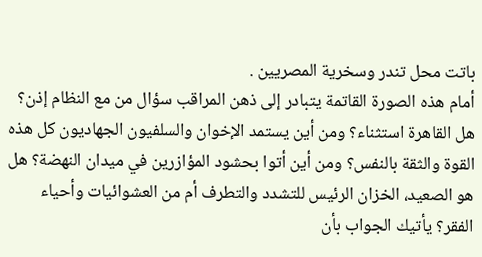باتت محل تندر وسخرية المصريين .
أمام هذه الصورة القاتمة يتبادر إلى ذهن المراقب سؤال من مع النظام إذن؟ هل القاهرة استثناء؟ ومن أين يستمد الإخوان والسلفيون الجهاديون كل هذه القوة والثقة بالنفس؟ ومن أين أتوا بحشود المؤازرين في ميدان النهضة؟ هل هو الصعيد، الخزان الرئيس للتشدد والتطرف أم من العشوائيات وأحياء الفقر؟ يأتيك الجواب بأن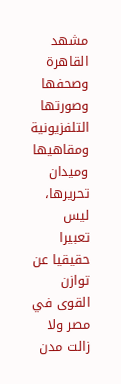مشهد القاهرة وصحفها وصورتها التلفزيونية ومقاهيها وميدان تحريرها، ليس تعبيرا حقيقيا عن توازن القوى في مصر ولا زالت مدن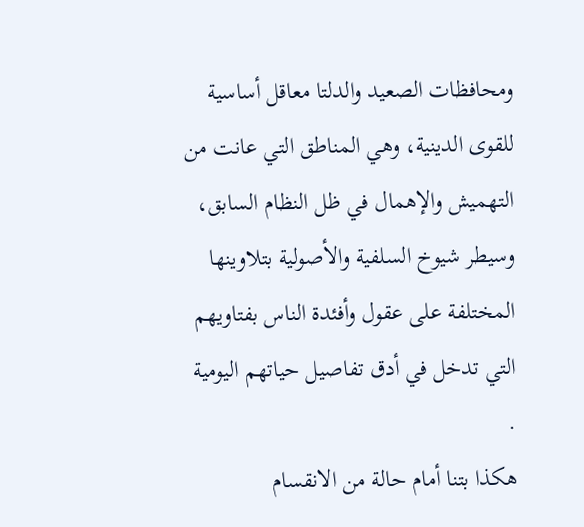ومحافظات الصعيد والدلتا معاقل أساسية للقوى الدينية، وهي المناطق التي عانت من التهميش والإهمال في ظل النظام السابق، وسيطر شيوخ السلفية والأصولية بتلاوينها المختلفة على عقول وأفئدة الناس بفتاويهم التي تدخل في أدق تفاصيل حياتهم اليومية .
هكذا بتنا أمام حالة من الانقسام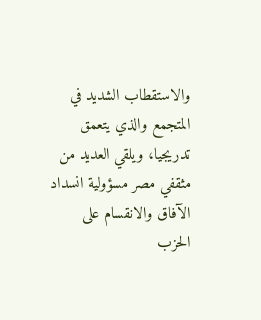والاستقطاب الشديد في المتجمع والذي يتعمق تدريجيا، ويلقي العديد من مثقفي مصر مسؤولية انسداد الآفاق والانقسام على الحزب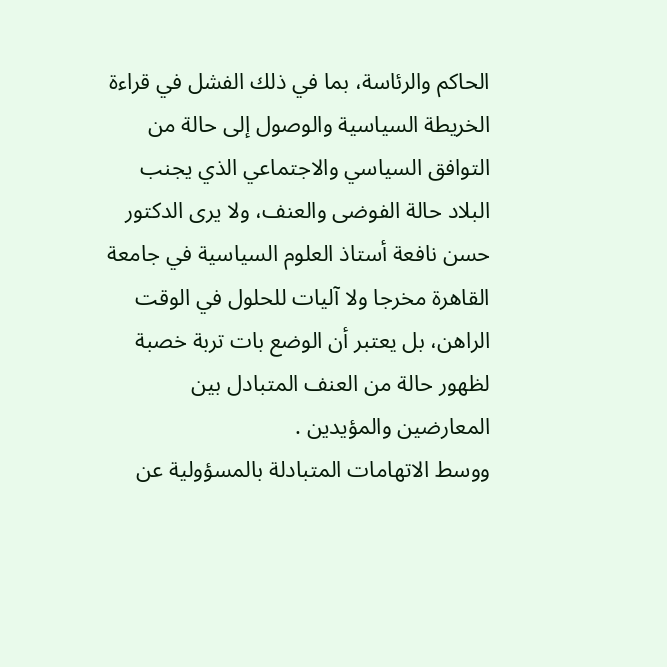الحاكم والرئاسة، بما في ذلك الفشل في قراءة الخريطة السياسية والوصول إلى حالة من التوافق السياسي والاجتماعي الذي يجنب البلاد حالة الفوضى والعنف، ولا يرى الدكتور حسن نافعة أستاذ العلوم السياسية في جامعة القاهرة مخرجا ولا آليات للحلول في الوقت الراهن، بل يعتبر أن الوضع بات تربة خصبة لظهور حالة من العنف المتبادل بين المعارضين والمؤيدين .
ووسط الاتهامات المتبادلة بالمسؤولية عن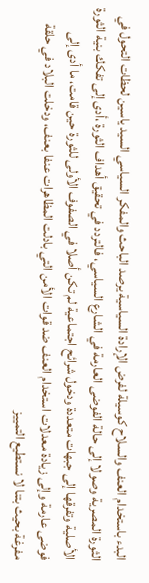البدء باستخدام العنف والسلاح كوسيلة لفرض الإرادة السياسية يرصد الباحث والمفكر السياسي السيد ياسين لحظات التحول في الثورة المصرية وصولا إلى حالة الفوضى العارمة في الشارع السياسي، فالتردد في تحقيق أهداف الثورة ،أدى إلى تفكك بنية الثورة الأصلية وتفرقها إلى جبهات متعددة ودخول شرائح اجتماعية لم تكن أصلا في الصفوف الأولى للثورة حين قامت، ما أدى إلى فوضى عارمة وإلى زيادة معدلات استخدام العنف ضد قوات الأمن التي بادلت المظاهرات عنفا بعنف، ودخلت البلاد في حلقة مفرغة بحيث بتنا لا نستطيع التمييز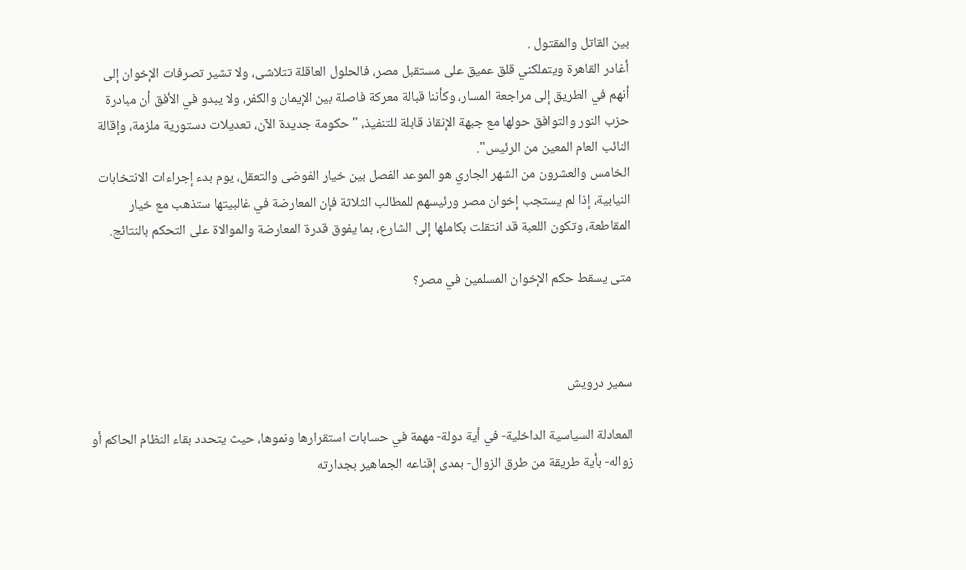بين القاتل والمقتول .
أغادر القاهرة ويتملكني قلق عميق على مستقبل مصر، فالحلول العاقلة تتلاشى، ولا تشير تصرفات الإخوان إلى أنهم في الطريق إلى مراجعة المسار، وكأننا قبالة معركة فاصلة بين الإيمان والكفر، ولا يبدو في الأفق أن مبادرة حزب النور والتوافق حولها مع جبهة الإنقاذ قابلة للتنفيذ، " حكومة جديدة الآن، تعديلات دستورية ملزمة، وإقالة النائب العام المعين من الرئيس".
الخامس والعشرون من الشهر الجاري هو الموعد الفصل بين خيار الفوضى والتعقل، يوم بدء إجراءات الانتخابات النيابية، إذا لم يستجب إخوان مصر ورئيسهم للمطالب الثلاثة فإن المعارضة في غالبيتها ستذهب مع خيار المقاطعة، وتكون اللعبة قد انتقلت بكاملها إلى الشارع، بما يفوق قدرة المعارضة والموالاة على التحكم بالنتائج.

متى يسقط حكم الإخوان المسلمين في مصر؟



سمير درويش

المعادلة السياسية الداخلية- في أية دولة- مهمة في حسابات استقرارها ونموها، حيث يتحدد بقاء النظام الحاكم أو زواله- بأية طريقة من طرق الزوال- بمدى إقناعه الجماهير بجدارته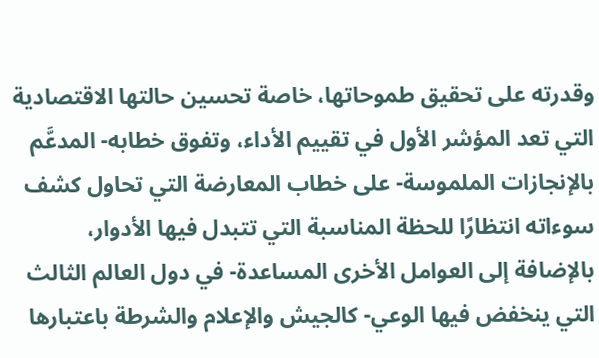وقدرته على تحقيق طموحاتها، خاصة تحسين حالتها الاقتصادية التي تعد المؤشر الأول في تقييم الأداء، وتفوق خطابه- المدعَّم بالإنجازات الملموسة- على خطاب المعارضة التي تحاول كشف سوءاته انتظارًا للحظة المناسبة التي تتبدل فيها الأدوار، بالإضافة إلى العوامل الأخرى المساعدة- في دول العالم الثالث التي ينخفض فيها الوعي- كالجيش والإعلام والشرطة باعتبارها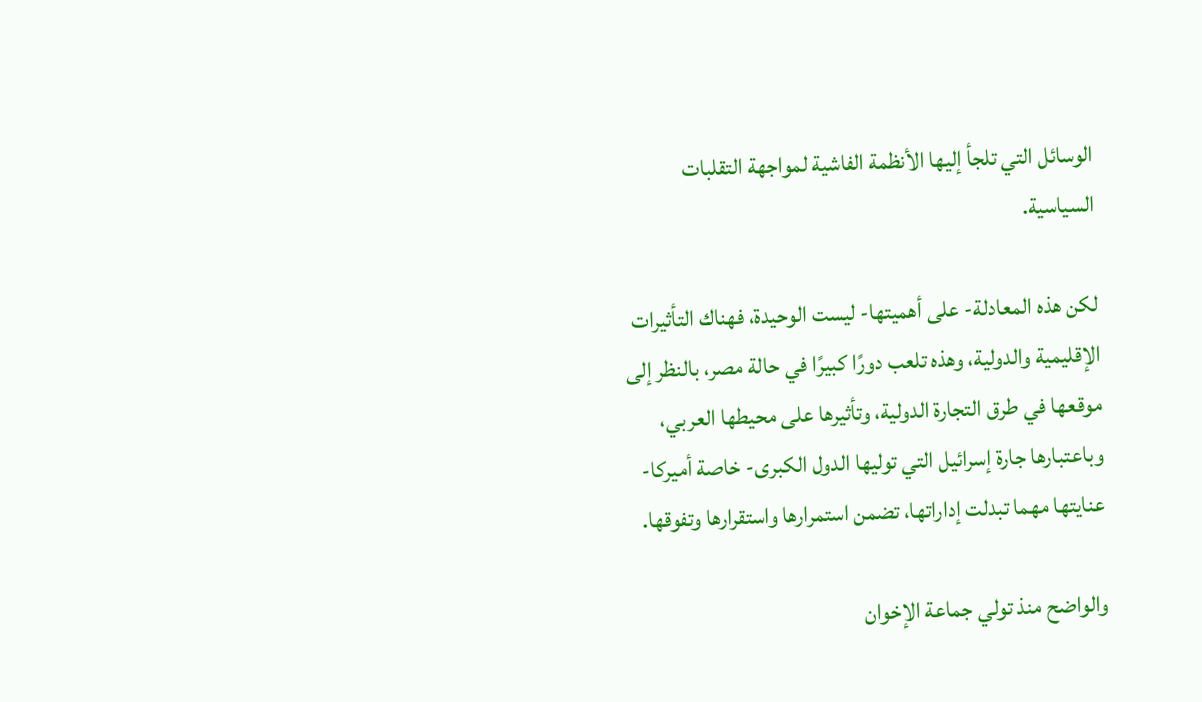الوسائل التي تلجأ إليها الأنظمة الفاشية لمواجهة التقلبات السياسية.

لكن هذه المعادلة- على أهميتها- ليست الوحيدة، فهناك التأثيرات الإقليمية والدولية، وهذه تلعب دورًا كبيرًا في حالة مصر، بالنظر إلى موقعها في طرق التجارة الدولية، وتأثيرها على محيطها العربي، وباعتبارها جارة إسرائيل التي توليها الدول الكبرى- خاصة أميركا- عنايتها مهما تبدلت إداراتها، تضمن استمرارها واستقرارها وتفوقها.

والواضح منذ تولي جماعة الإخوان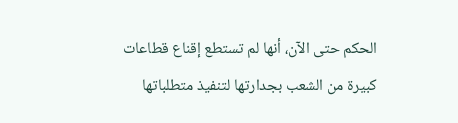الحكم حتى الآن، أنها لم تستطع إقناع قطاعات كبيرة من الشعب بجدارتها لتنفيذ متطلباتها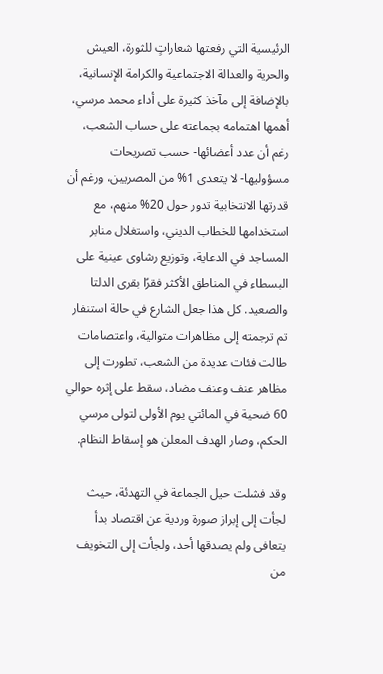الرئيسية التي رفعتها شعاراتٍ للثورة، العيش والحرية والعدالة الاجتماعية والكرامة الإنسانية، بالإضافة إلى مآخذ كثيرة على أداء محمد مرسي، أهمها اهتمامه بجماعته على حساب الشعب، رغم أن عدد أعضائها- حسب تصريحات مسؤوليها- لا يتعدى 1% من المصريين، ورغم أن قدرتها الانتخابية تدور حول 20% منهم، مع استخدامها للخطاب الديني، واستغلال منابر المساجد في الدعاية، وتوزيع رشاوى عينية على البسطاء في المناطق الأكثر فقرًا بقرى الدلتا والصعيد. كل هذا جعل الشارع في حالة استنفار تم ترجمته إلى مظاهرات متوالية، واعتصامات طالت فئات عديدة من الشعب، تطورت إلى مظاهر عنف وعنف مضاد، سقط على إثره حوالي 60 ضحية في المائتي يوم الأولى لتولى مرسي الحكم، وصار الهدف المعلن هو إسقاط النظام.

وقد فشلت حيل الجماعة في التهدئة، حيث لجأت إلى إبراز صورة وردية عن اقتصاد بدأ يتعافى ولم يصدقها أحد، ولجأت إلى التخويف من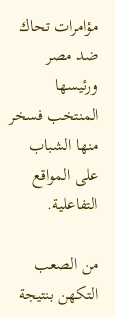مؤامرات تحاك ضد مصر ورئيسها المنتخب فسخر منها الشباب على المواقع التفاعلية.

من الصعب التكهن بنتيجة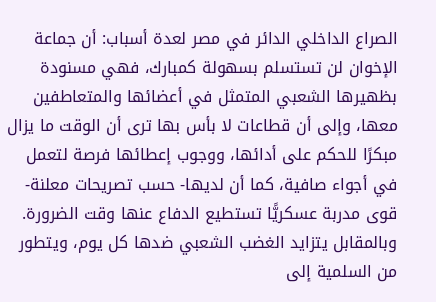الصراع الداخلي الدائر في مصر لعدة أسباب: أن جماعة الإخوان لن تستسلم بسهولة كمبارك، فهي مسنودة بظهيرها الشعبي المتمثل في أعضائها والمتعاطفين معها، وإلى أن قطاعات لا بأس بها ترى أن الوقت ما يزال مبكرًا للحكم على أدائها، ووجوب إعطائها فرصة لتعمل في أجواء صافية، كما أن لديها- حسب تصريحات معلنة- قوى مدربة عسكريًّا تستطيع الدفاع عنها وقت الضرورة. وبالمقابل يتزايد الغضب الشعبي ضدها كل يوم، ويتطور من السلمية إلى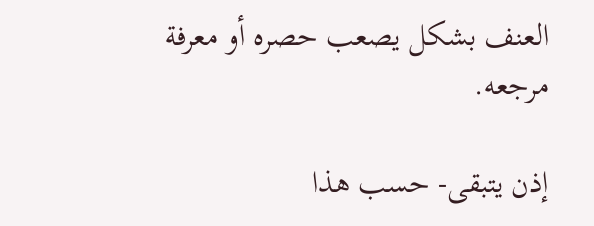العنف بشكل يصعب حصره أو معرفة مرجعه.

إذن يتبقى- حسب هذا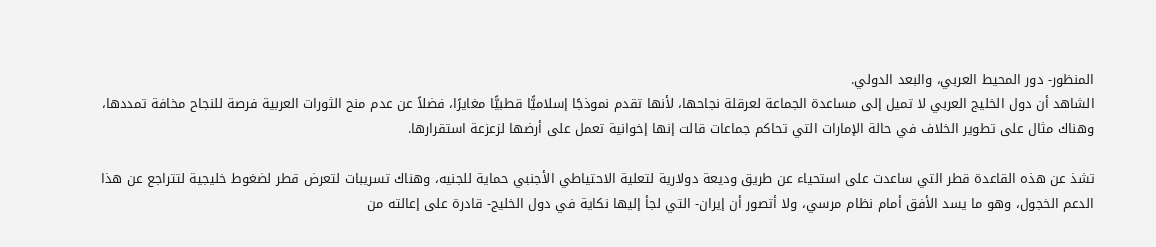المنظور- دور المحيط العربي، والبعد الدولي.
الشاهد أن دول الخليج العربي لا تميل إلى مساعدة الجماعة لعرقلة نجاحها، لأنها تقدم نموذجًا إسلاميًّا قطبيًّا مغايرًا، فضلاً عن عدم منح الثورات العربية فرصة للنجاح مخافة تمددها، وهناك مثال على تطوير الخلاف في حالة الإمارات التي تحاكم جماعات قالت إنها إخوانية تعمل على أرضها لزعزعة استقرارها.

تشذ عن هذه القاعدة قطر التي ساعدت على استحياء عن طريق وديعة دولارية لتعلية الاحتياطي الأجنبي حماية للجنيه، وهناك تسريبات لتعرض قطر لضغوط خليجية لتتراجع عن هذا الدعم الخجول، وهو ما يسد الأفق أمام نظام مرسي، ولا أتصور أن إيران- التي لجأ إليها نكاية في دول الخليج- قادرة على إعالته من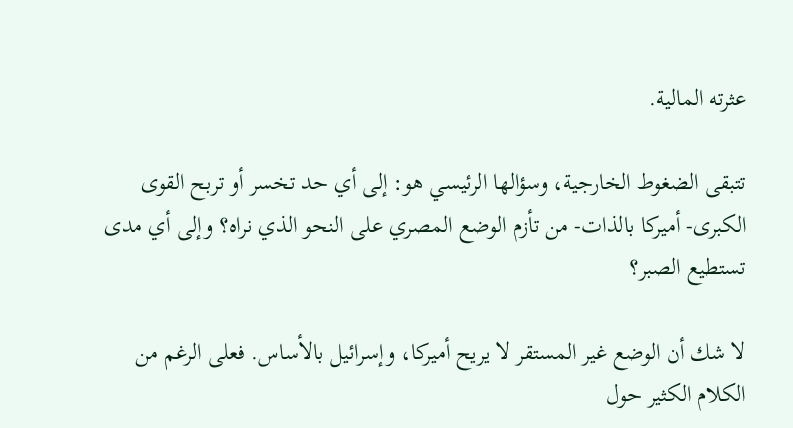عثرته المالية.

تتبقى الضغوط الخارجية، وسؤالها الرئيسي هو: إلى أي حد تخسر أو تربح القوى الكبرى- أميركا بالذات- من تأزم الوضع المصري على النحو الذي نراه؟ وإلى أي مدى تستطيع الصبر؟

لا شك أن الوضع غير المستقر لا يريح أميركا، وإسرائيل بالأساس. فعلى الرغم من الكلام الكثير حول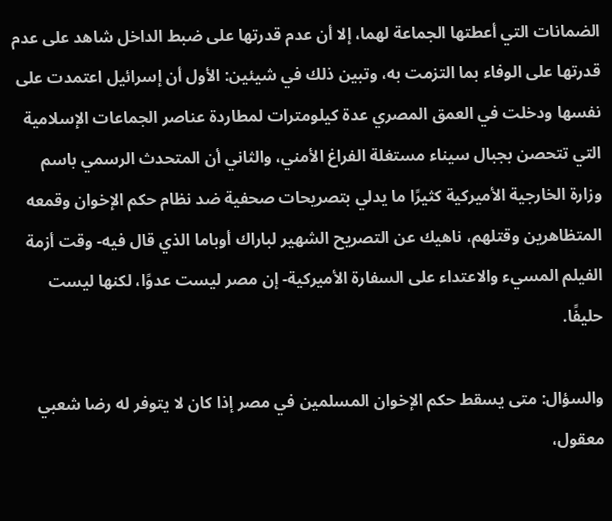الضمانات التي أعطتها الجماعة لهما، إلا أن عدم قدرتها على ضبط الداخل شاهد على عدم قدرتها على الوفاء بما التزمت به، وتبين ذلك في شيئين: الأول أن إسرائيل اعتمدت على نفسها ودخلت في العمق المصري عدة كيلومترات لمطاردة عناصر الجماعات الإسلامية التي تتحصن بجبال سيناء مستغلة الفراغ الأمني، والثاني أن المتحدث الرسمي باسم وزارة الخارجية الأميركية كثيرًا ما يدلي بتصريحات صحفية ضد نظام حكم الإخوان وقمعه المتظاهرين وقتلهم، ناهيك عن التصريح الشهير لباراك أوباما الذي قال فيه- وقت أزمة الفيلم المسيء والاعتداء على السفارة الأميركية- إن مصر ليست عدوًا، لكنها ليست حليفًا.

والسؤال: متى يسقط حكم الإخوان المسلمين في مصر إذا كان لا يتوفر له رضا شعبي معقول،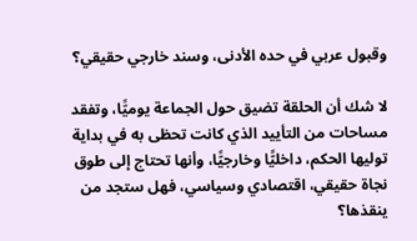وقبول عربي في حده الأدنى، وسند خارجي حقيقي؟

لا شك أن الحلقة تضيق حول الجماعة يوميًّا، وتفقد مساحات من التأييد الذي كانت تحظى به في بداية توليها الحكم، داخليًّا وخارجيًّا، وأنها تحتاج إلى طوق نجاة حقيقي، اقتصادي وسياسي، فهل ستجد من ينقذها؟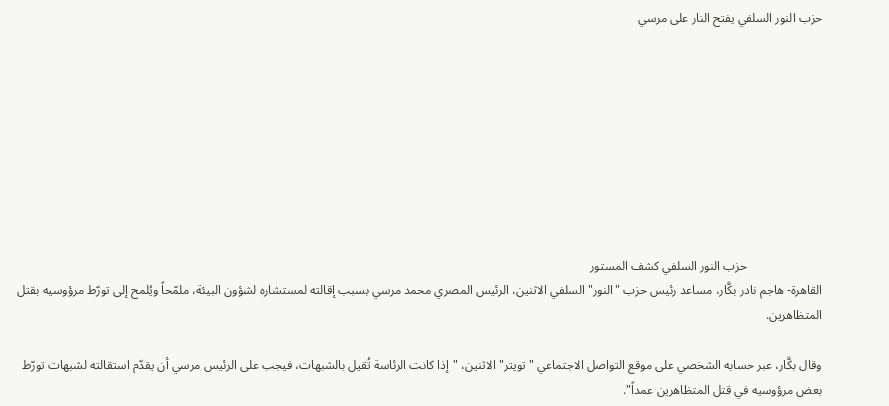حزب النور السلفي يفتح النار على مرسي









                        حزب النور السلفي كشف المستور
القاهرة- هاجم نادر بكَّار، مساعد رئيس حزب "النور" السلفي الاثنين، الرئيس المصري محمد مرسي بسبب إقالته لمستشاره لشؤون البيئة، ملمّحاً ويُلمح إلى تورّط مرؤوسيه بقتل المتظاهرين.

وقال بكَّار، عبر حسابه الشخصي على موقع التواصل الاجتماعي "تويتر" الاثنين، "إذا كانت الرئاسة تُقيل بالشبهات، فيجب على الرئيس مرسي أن يقدّم استقالته لشبهات تورّط بعض مرؤوسيه في قتل المتظاهرين عمداً".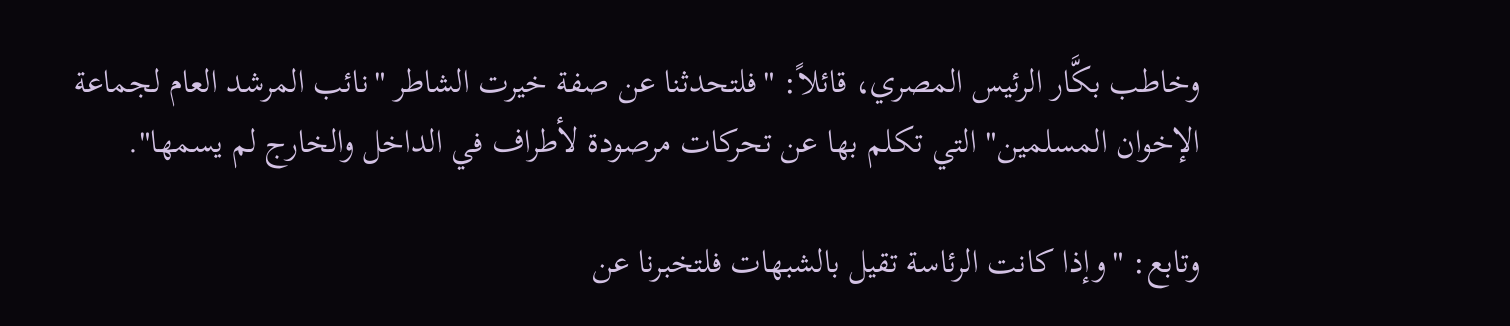وخاطب بكَّار الرئيس المصري، قائلاً: "فلتحدثنا عن صفة خيرت الشاطر "نائب المرشد العام لجماعة الإخوان المسلمين" التي تكلم بها عن تحركات مرصودة لأطراف في الداخل والخارج لم يسمها".

وتابع: "وإذا كانت الرئاسة تقيل بالشبهات فلتخبرنا عن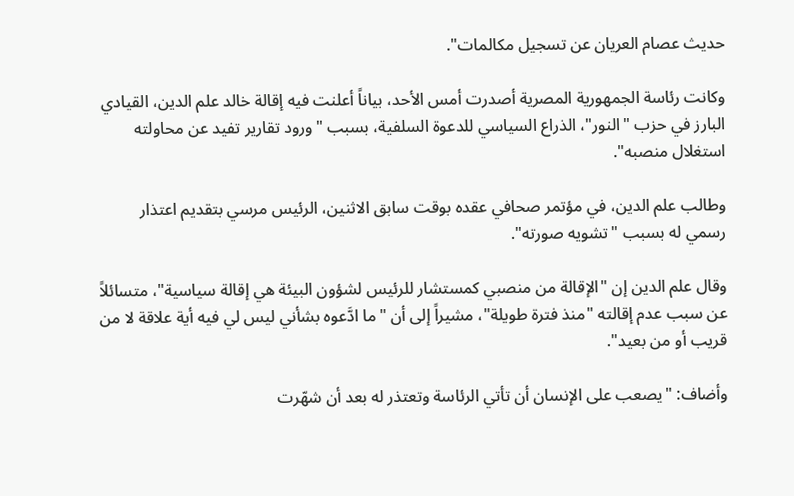حديث عصام العريان عن تسجيل مكالمات".

وكانت رئاسة الجمهورية المصرية أصدرت أمس الأحد، بياناً أعلنت فيه إقالة خالد علم الدين، القيادي البارز في حزب "النور"، الذراع السياسي للدعوة السلفية، بسبب "ورود تقارير تفيد عن محاولته استغلال منصبه".

وطالب علم الدين، في مؤتمر صحافي عقده بوقت سابق الاثنين، الرئيس مرسي بتقديم اعتذار رسمي له بسبب "تشويه صورته".

وقال علم الدين إن "الإقالة من منصبي كمستشار للرئيس لشؤون البيئة هي إقالة سياسية"، متسائلاً عن سبب عدم إقالته "منذ فترة طويلة"، مشيراً إلى أن "ما ادَّعوه بشأني ليس لي فيه أية علاقة لا من قريب أو من بعيد".

وأضاف: "يصعب على الإنسان أن تأتي الرئاسة وتعتذر له بعد أن شهّرت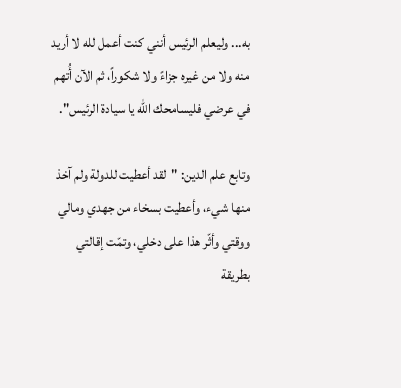به... وليعلم الرئيس أنني كنت أعمل لله لا أريد منه ولا من غيره جزاءً ولا شكوراً، ثم الآن أُتهم في عرضي فليسامحك الله يا سيادة الرئيس".

وتابع علم الدين: "لقد أعطيت للدولة ولم آخذ منها شيء، وأعطيت بسخاء من جهدي ومالي ووقتي وأثّر هذا على دخلي، وتمّت إقالتي بطريقة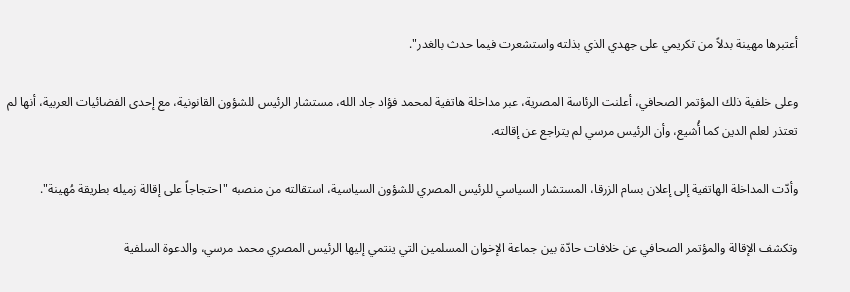أعتبرها مهينة بدلاً من تكريمي على جهدي الذي بذلته واستشعرت فيما حدث بالغدر".

وعلى خلفية ذلك المؤتمر الصحافي، أعلنت الرئاسة المصرية، عبر مداخلة هاتفية لمحمد فؤاد جاد الله، مستشار الرئيس للشؤون القانونية، مع إحدى الفضائيات العربية، أنها لم تعتذر لعلم الدين كما أُشيع، وأن الرئيس مرسي لم يتراجع عن إقالته.

وأدّت المداخلة الهاتفية إلى إعلان بسام الزرقا، المستشار السياسي للرئيس المصري للشؤون السياسية، استقالته من منصبه "احتجاجاً على إقالة زميله بطريقة مُهينة".

وتكشف الإقالة والمؤتمر الصحافي عن خلافات حادّة بين جماعة الإخوان المسلمين التي ينتمي إليها الرئيس المصري محمد مرسي، والدعوة السلفية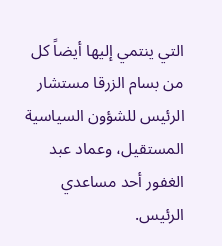التي ينتمي إليها أيضاً كل من بسام الزرقا مستشار الرئيس للشؤون السياسية المستقيل، وعماد عبد الغفور أحد مساعدي الرئيس.